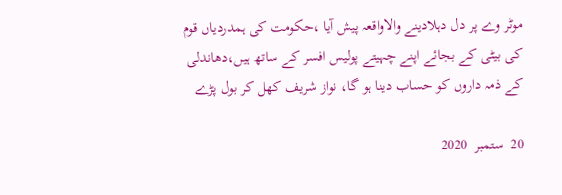موٹر وے پر دل دہلادینے والاواقعہ پیش آیا ،حکومت کی ہمدردیاں قوم کی بیٹی کے بجائے اپنے چہیتے پولیس افسر کے ساتھ ہیں،دھاندلی کے ذمہ داروں کو حساب دینا ہو گا، نواز شریف کھل کر بول پڑے

20  ستمبر  2020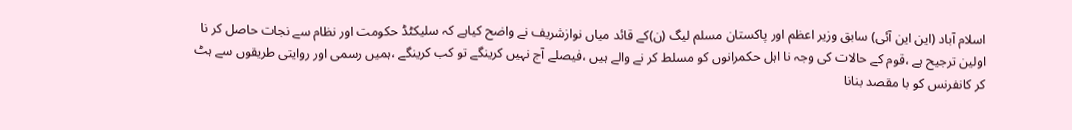اسلام آباد (این این آئی) سابق وزیر اعظم اور پاکستان مسلم لیگ (ن)کے قائد میاں نوازشریف نے واضح کیاہے کہ سلیکٹڈ حکومت اور نظام سے نجات حاصل کر نا اولین ترجیح ہے ،قوم کے حالات کی وجہ نا اہل حکمرانوں کو مسلط کر نے والے ہیں ،فیصلے آج نہیں کرینگے تو کب کرینگے ،ہمیں رسمی اور روایتی طریقوں سے ہٹ کر کانفرنس کو با مقصد بنانا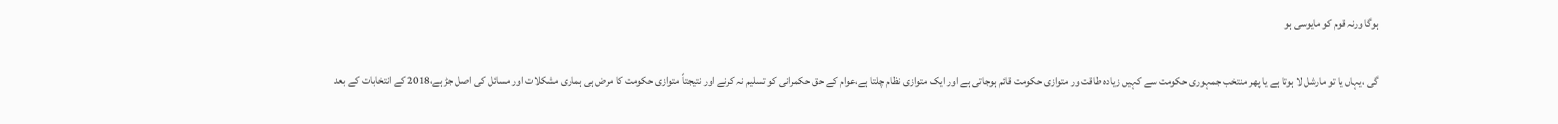ہوگا ورنہ قوم کو مایوسی ہو

گی ،یہاں یا تو مارشل لا ہوتا ہے یا پھر منتخب جمہوری حکومت سے کہیں زیادہ طاقت ور متوازی حکومت قائم ہوجاتی ہے اور ایک متوازی نظام چلتا ہے،عوام کے حق حکمرانی کو تسلیم نہ کرنے اور نتیجتاً متوازی حکومت کا مرض ہی ہماری مشکلات اور مسائل کی اصل جڑ ہے،2018 کے انتخابات کے بعد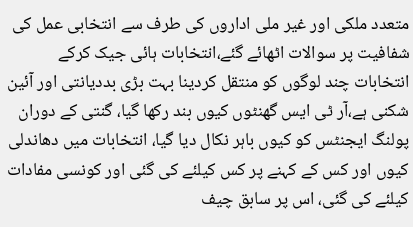متعدد ملکی اور غیر ملی اداروں کی طرف سے انتخابی عمل کی شفافیت پر سوالات اٹھائے گئے،انتخابات ہائی جیک کرکے انتخابات چند لوگوں کو منتقل کردینا بہت بڑی بددیانتی اور آئین شکنی ہے،آر ٹی ایس گھنٹوں کیوں بند رکھا گیا، گنتی کے دوران پولنگ ایجنٹس کو کیوں باہر نکال دیا گیا، انتخابات میں دھاندلی کیوں اور کس کے کہنے پر کس کیلئے کی گئی اور کونسی مفادات کیلئے کی گئی، اس پر سابق چیف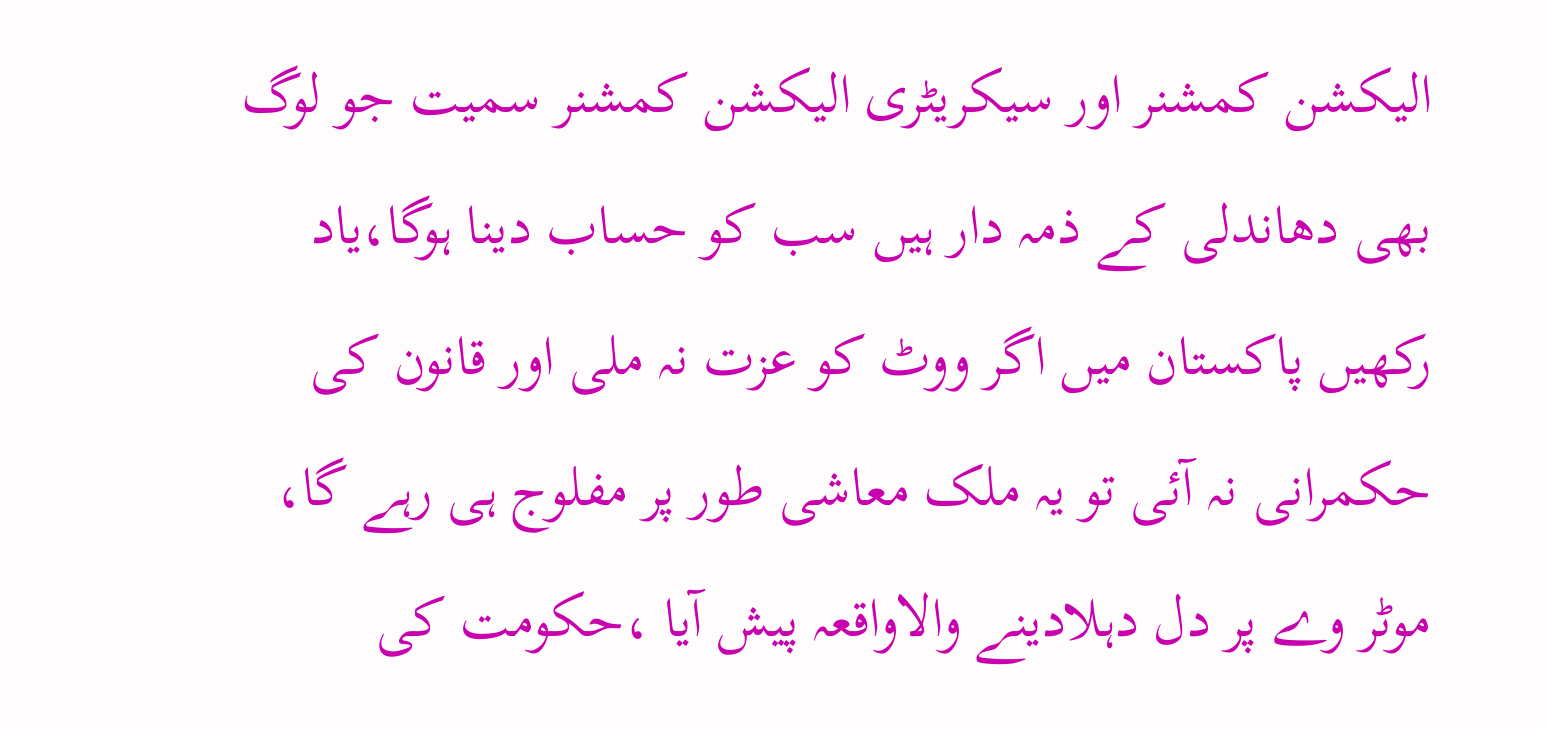الیکشن کمشنر اور سیکریٹری الیکشن کمشنر سمیت جو لوگ بھی دھاندلی کے ذمہ دار ہیں سب کو حساب دینا ہوگا،یاد رکھیں پاکستان میں اگر ووٹ کو عزت نہ ملی اور قانون کی حکمرانی نہ آئی تو یہ ملک معاشی طور پر مفلوج ہی رہے گا، موٹر وے پر دل دہلادینے والاواقعہ پیش آیا ،حکومت کی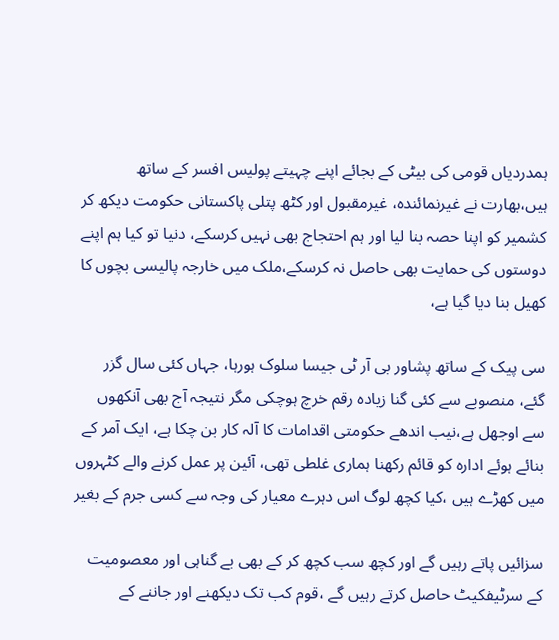ہمدردیاں قومی کی بیٹی کے بجائے اپنے چہیتے پولیس افسر کے ساتھ ہیں،بھارت نے غیرنمائندہ، غیرمقبول اور کٹھ پتلی پاکستانی حکومت دیکھ کر کشمیر کو اپنا حصہ بنا لیا اور ہم احتجاج بھی نہیں کرسکے، دنیا تو کیا ہم اپنے دوستوں کی حمایت بھی حاصل نہ کرسکے،ملک میں خارجہ پالیسی بچوں کا کھیل بنا دیا گیا ہے،

سی پیک کے ساتھ پشاور بی آر ٹی جیسا سلوک ہورہا، جہاں کئی سال گزر گئے، منصوبے سے کئی گنا زیادہ رقم خرچ ہوچکی مگر نتیجہ آج بھی آنکھوں سے اوجھل ہے،نیب اندھے حکومتی اقدامات کا آلہ کار بن چکا ہے، ایک آمر کے بنائے ہوئے ادارہ کو قائم رکھنا ہماری غلطی تھی، آئین پر عمل کرنے والے کٹہروں میں کھڑے ہیں ،کیا کچھ لوگ اس دہرے معیار کی وجہ سے کسی جرم کے بغیر

سزائیں پاتے رہیں گے اور کچھ سب کچھ کر کے بھی بے گناہی اور معصومیت کے سرٹیفکیٹ حاصل کرتے رہیں گے ،قوم کب تک دیکھنے اور جاننے کے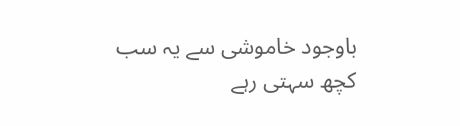باوجود خاموشی سے یہ سب کچھ سہتی رہے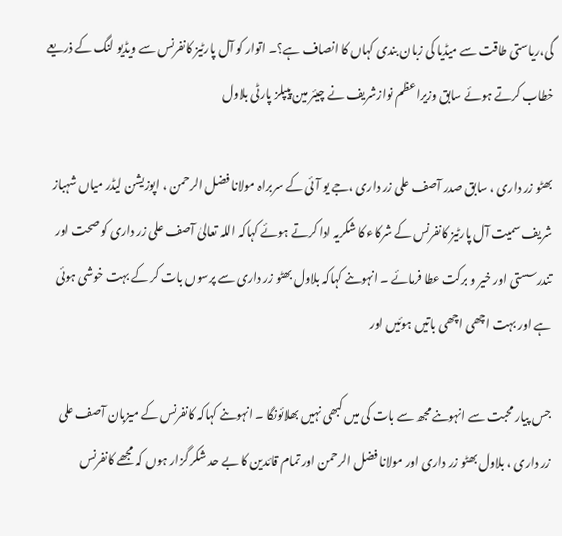گی،ریاستی طاقت سے میڈیا کی زبان بندی کہاں کا انصاف ہے؟۔ اتوار کو آل پارٹیز کانفرنس سے ویڈیو لنگ کے ذریعے خطاب کرتے ہوئے سابق وزیراعظم نوازشریف نے چیئر مین پیپلز پارٹی بلاول

بھٹو زر داری ، سابق صدر آصف علی زر داری ،جے یو آئی کے سربراہ مولانا فضل الرحمن ، اپوزیشن لیڈر میاں شہباز شریف سمیت آل پارٹیز کانفرنس کے شرکاء کا شکریہ ادا کرتے ہوئے کہاکہ اللہ تعالیٰ آصف علی زر داری کو صحت اور تندرسستی اور خیر و برکت عطا فرمائے ۔ انہوںنے کہاکہ بلاول بھٹو زر داری سے پرسوں بات کر کے بہت خوشی ہوئی ہے اور بہت اچھی اچھی باتیں ہوئیں اور

جس پیار محبت سے انہوںنے مجھ سے بات کی میں کبھی نہیں بھلائونگا ۔ انہوںنے کہاکہ کانفرنس کے میزبان آصف علی زر داری ، بلاول بھٹو زر داری اور مولانا فضل الرحمن اور تمام قائدین کا بے حد شکر گزار ہوں کہ مجھے کانفرنس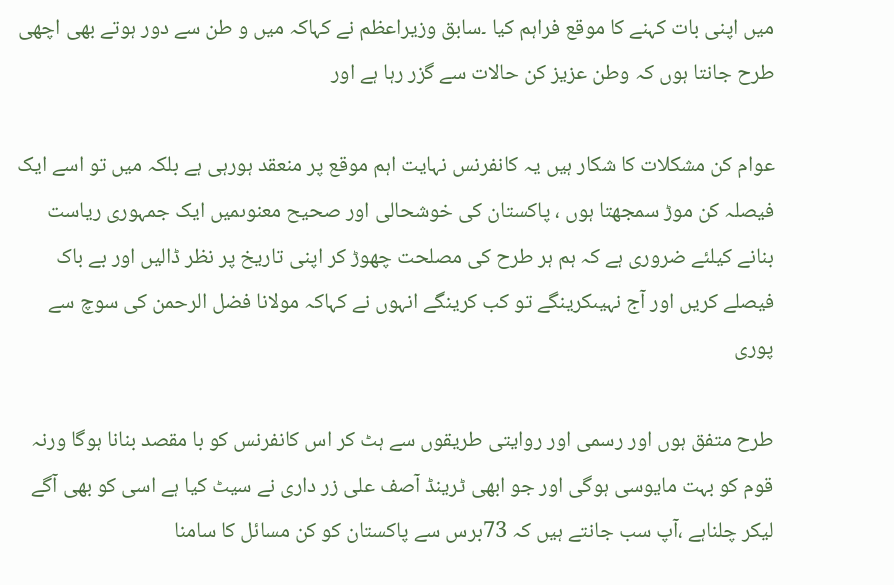میں اپنی بات کہنے کا موقع فراہم کیا ۔سابق وزیراعظم نے کہاکہ میں و طن سے دور ہوتے بھی اچھی طرح جانتا ہوں کہ وطن عزیز کن حالات سے گزر رہا ہے اور

عوام کن مشکلات کا شکار ہیں یہ کانفرنس نہایت اہم موقع پر منعقد ہورہی ہے بلکہ میں تو اسے ایک فیصلہ کن موڑ سمجھتا ہوں ، پاکستان کی خوشحالی اور صحیح معنوںمیں ایک جمہوری ریاست بنانے کیلئے ضروری ہے کہ ہم ہر طرح کی مصلحت چھوڑ کر اپنی تاریخ پر نظر ڈالیں اور بے باک فیصلے کریں اور آج نہیںکرینگے تو کب کرینگے انہوں نے کہاکہ مولانا فضل الرحمن کی سوچ سے پوری

طرح متفق ہوں اور رسمی اور روایتی طریقوں سے ہٹ کر اس کانفرنس کو با مقصد بنانا ہوگا ورنہ قوم کو بہت مایوسی ہوگی اور جو ابھی ٹرینڈ آصف علی زر داری نے سیٹ کیا ہے اسی کو بھی آگے لیکر چلناہے ،آپ سب جانتے ہیں کہ 73برس سے پاکستان کو کن مسائل کا سامنا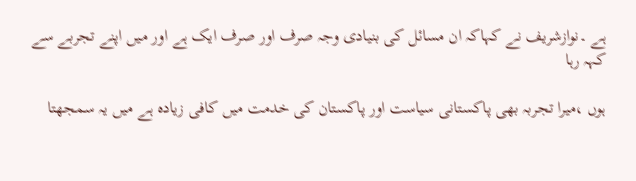ہے ۔نوازشریف نے کہاکہ ان مسائل کی بنیادی وجہ صرف اور صرف ایک ہے اور میں اپنے تجربے سے کہہ رہا

ہوں ،میرا تجربہ بھی پاکستانی سیاست اور پاکستان کی خدمت میں کافی زیادہ ہے میں یہ سمجھتا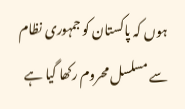ہوں کہ پاکستان کو جمہوری نظام سے مسلسل محروم رکھا گیا ہے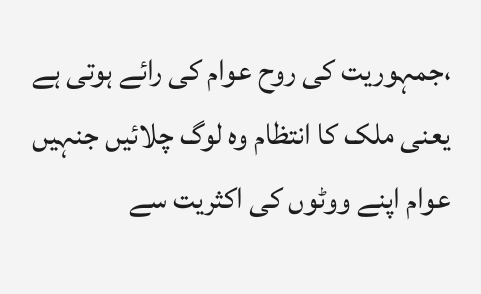،جمہوریت کی روح عوام کی رائے ہوتی ہے یعنی ملک کا انتظام وہ لوگ چلائیں جنہیں عوام اپنے ووٹوں کی اکثریت سے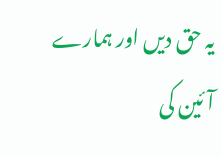یہ حق دیں اور ہمارے آئین کی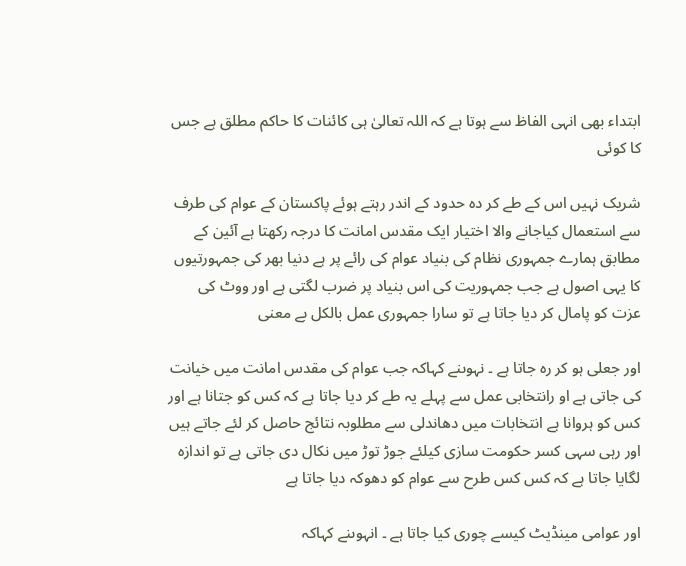ابتداء بھی انہی الفاظ سے ہوتا ہے کہ اللہ تعالیٰ ہی کائنات کا حاکم مطلق ہے جس کا کوئی

شریک نہیں اس کے طے کر دہ حدود کے اندر رہتے ہوئے پاکستان کے عوام کی طرف سے استعمال کیاجانے والا اختیار ایک مقدس امانت کا درجہ رکھتا ہے آئین کے مطابق ہمارے جمہوری نظام کی بنیاد عوام کی رائے پر ہے دنیا بھر کی جمہورتیوں کا یہی اصول ہے جب جمہوریت کی اس بنیاد پر ضرب لگتی ہے اور ووٹ کی عزت کو پامال کر دیا جاتا ہے تو سارا جمہوری عمل بالکل بے معنی

اور جعلی ہو کر رہ جاتا ہے ۔ نہوںنے کہاکہ جب عوام کی مقدس امانت میں خیانت کی جاتی ہے او رانتخابی عمل سے پہلے یہ طے کر دیا جاتا ہے کہ کس کو جتانا ہے اور کس کو ہروانا ہے انتخابات میں دھاندلی سے مطلوبہ نتائج حاصل کر لئے جاتے ہیں اور رہی سہی کسر حکومت سازی کیلئے جوڑ توڑ میں نکال دی جاتی ہے تو اندازہ لگایا جاتا ہے کہ کس کس طرح سے عوام کو دھوکہ دیا جاتا ہے

اور عوامی مینڈیٹ کیسے چوری کیا جاتا ہے ۔ انہوںنے کہاکہ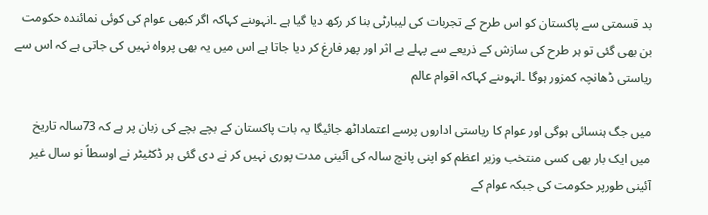بد قسمتی سے پاکستان کو اس طرح کے تجربات کی لیبارٹی بنا کر رکھ دیا گیا ہے ۔انہوںنے کہاکہ اگر کبھی عوام کی کوئی نمائندہ حکومت بن بھی گئی تو ہر طرح کی سازش کے ذریعے سے پہلے بے اثر اور پھر فارغ کر دیا جاتا ہے اس میں یہ بھی پرواہ نہیں کی جاتی ہے کہ اس سے ریاستی ڈھانچہ کمزور ہوگا ۔انہوںنے کہاکہ اقوام عالم

میں جگ ہنسائی ہوگی اور عوام کا ریاستی اداروں پرسے اعتماداٹھ جائیگا یہ بات پاکستان کے بچے بچے کی زبان پر ہے کہ 73سالہ تاریخ میں ایک بار بھی کسی منتخب وزیر اعظم کو اپنی پانچ سالہ کی آئینی مدت پوری نہیں کر نے دی گئی ہر ڈکٹیٹر نے اوسطاً نو سال غیر آئینی طورپر حکومت کی جبکہ عوام کے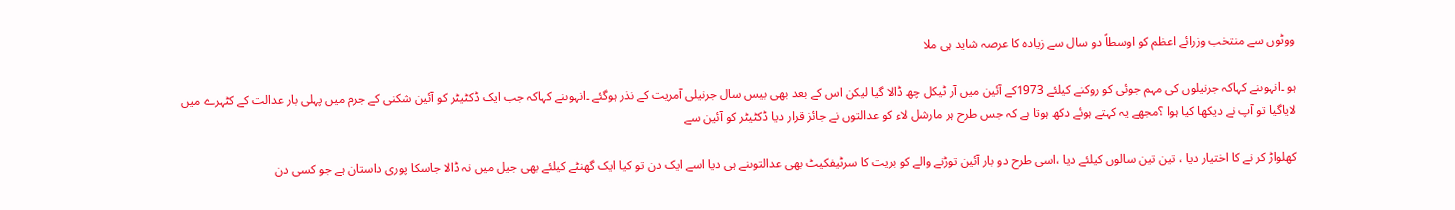ووٹوں سے منتخب وزرائے اعظم کو اوسطاً دو سال سے زیادہ کا عرصہ شاید ہی ملا

ہو ۔انہوںنے کہاکہ جرنیلوں کی مہم جوئی کو روکنے کیلئے 1973کے آئین میں آر ٹیکل چھ ڈالا گیا لیکن اس کے بعد بھی بیس سال جرنیلی آمریت کے نذر ہوگئے ۔انہوںنے کہاکہ جب ایک ڈکٹیٹر کو آئین شکنی کے جرم میں پہلی بار عدالت کے کٹہرے میں لایاگیا تو آپ نے دیکھا کیا ہوا ؟مجھے یہ کہتے ہوئے دکھ ہوتا ہے کہ جس طرح ہر مارشل لاء کو عدالتوں نے جائز قرار دیا ڈکٹیٹر کو آئین سے

کھلواڑ کر نے کا اختیار دیا ، تین تین سالوں کیلئے دیا ،اسی طرح دو بار آئین توڑنے والے کو بریت کا سرٹیفکیٹ بھی عدالتوںنے ہی دیا اسے ایک دن تو کیا ایک گھنٹے کیلئے بھی جیل میں نہ ڈالا جاسکا پوری داستان ہے جو کسی دن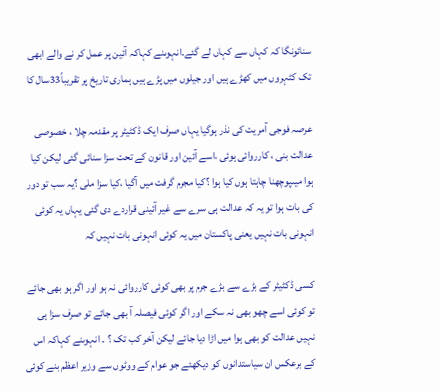سنائونگا کہ کہاں سے کہاں لے گئے۔انہوںنے کہاکہ آئین پر عمل کر نے والے ابھی تک کٹہروں میں کھڑے ہیں اور جیلوں میں پڑے ہیں ہماری تاریخ پر تقریباً33سال کا

عرصہ فوجی آمریت کی نذر ہوگیا یہاں صرف ایک ڈکٹیٹر پر مقدمہ چلا ، خصوصی عدالت بنی ، کارروائی ہوئی ،اسے آئین اور قانون کے تحت سزا سنائی گئی لیکن کیا ہوا میںپوچھنا چاہتا ہوں کیا ہوا ؟کیا مجرم گرفت میں آگیا ،کیا سزا ملی ؟یہ سب تو دور کی بات ہوا تو یہ کہ عدالت ہی سرے سے غیر آئینی قراردے دی گئی یہاں یہ کوئی انہونی بات نہیں یعنی پاکستان میں یہ کوئی انہونی بات نہیں کہ

کسی ڈکٹیٹر کے بڑے سے بڑے جرم پر بھی کوئی کارروائی نہ ہو اور اگر ہو بھی جائے تو کوئی اسے چھو بھی نہ سکے اور اگر کوئی فیصلہ آ بھی جائے تو صرف سزا ہی نہیں عدالت کو بھی ہوا میں اڑا دیا جائے لیکن آخر کب تک ؟ ۔ انہوںنے کہاکہ اس کے برعکس ان سیاستدانوں کو دیکھئے جو عوام کے ووٹوں سے وزیر اعظم بنے کوئی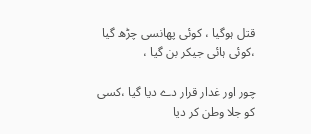قتل ہوگیا ، کوئی پھانسی چڑھ گیا ،کوئی ہائی جیکر بن گیا ،

چور اور غدار قرار دے دیا گیا ،کسی کو جلا وطن کر دیا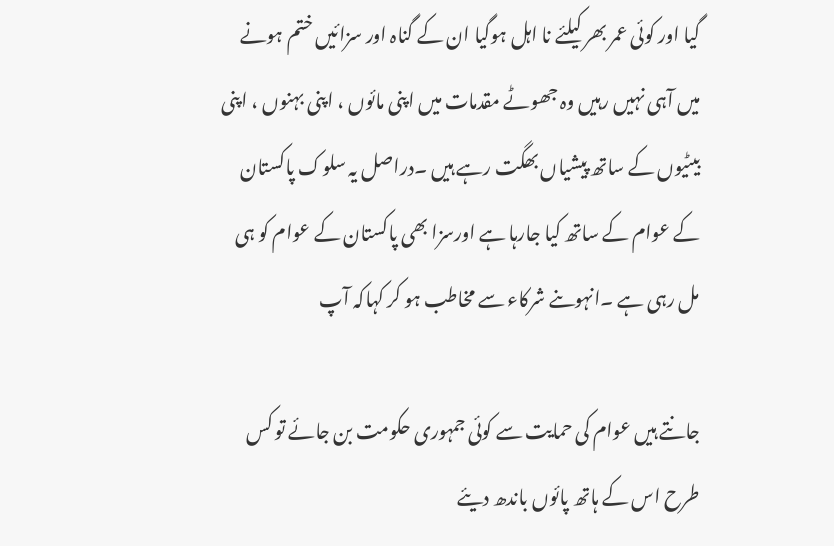گیا اور کوئی عمر بھر کیلئے نا اہل ہوگیا ان کے گناہ اور سزائیں ختم ہونے میں آہی نہیں رہیں وہ جھوٹے مقدمات میں اپنی مائوں ، اپنی بہنوں ، اپنی بیٹیوں کے ساتھ پیشیاں بھگت رہے ہیں ۔دراصل یہ سلوک پاکستان کے عوام کے ساتھ کیا جارہا ہے اورسزا بھی پاکستان کے عوام کو ہی مل رہی ہے ۔انہوںنے شرکاء سے مخاطب ہو کر کہاکہ آپ

جانتے ہیں عوام کی حمایت سے کوئی جمہوری حکومت بن جائے تو کس طرح اس کے ہاتھ پائوں باندھ دیئے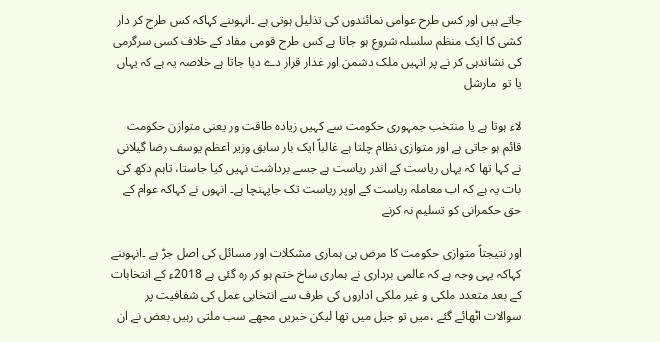جاتے ہیں اور کس طرح عوامی نمائندوں کی تذلیل ہوتی ہے ۔انہوںنے کہاکہ کس طرح کر دار کشی کا ایک منظم سلسلہ شروع ہو جاتا ہے کس طرح قومی مفاد کے خلاف کسی سرگرمی کی نشاندہی کر نے پر انہیں ملک دشمن اور غدار قرار دے دیا جاتا ہے خلاصہ یہ ہے کہ یہاں یا تو  مارشل

لاء ہوتا ہے یا منتخب جمہوری حکومت سے کہیں زیادہ طاقت ور یعنی متوازن حکومت قائم ہو جاتی ہے اور متوازی نظام چلتا ہے غالباً ایک بار سابق وزیر اعظم یوسف رضا گیلانی نے کہا تھا کہ یہاں ریاست کے اندر ریاست ہے جسے برداشت نہیں کیا جاستا، تاہم دکھ کی بات یہ ہے کہ اب معاملہ ریاست کے اوپر ریاست تک جاپہنچا ہے۔ انہوں نے کہاکہ عوام کے حق حکمرانی کو تسلیم نہ کرنے

اور نتیجتاً متوازی حکومت کا مرض ہی ہماری مشکلات اور مسائل کی اصل جڑ ہے ۔انہوںنے کہاکہ یہی وجہ ہے کہ عالمی برداری نے ہماری ساخ ختم ہو کر رہ گئی ہے 2018ء کے انتخابات کے بعد متعدد ملکی و غیر ملکی اداروں کی طرف سے انتخابی عمل کی شفافیت پر سوالات اٹھائے گئے ،میں تو جیل میں تھا لیکن خبریں مجھے سب ملتی رہیں بعض نے ان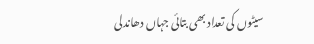سیٹوں کی تعداد بھی بتائی جہاں دھاندلی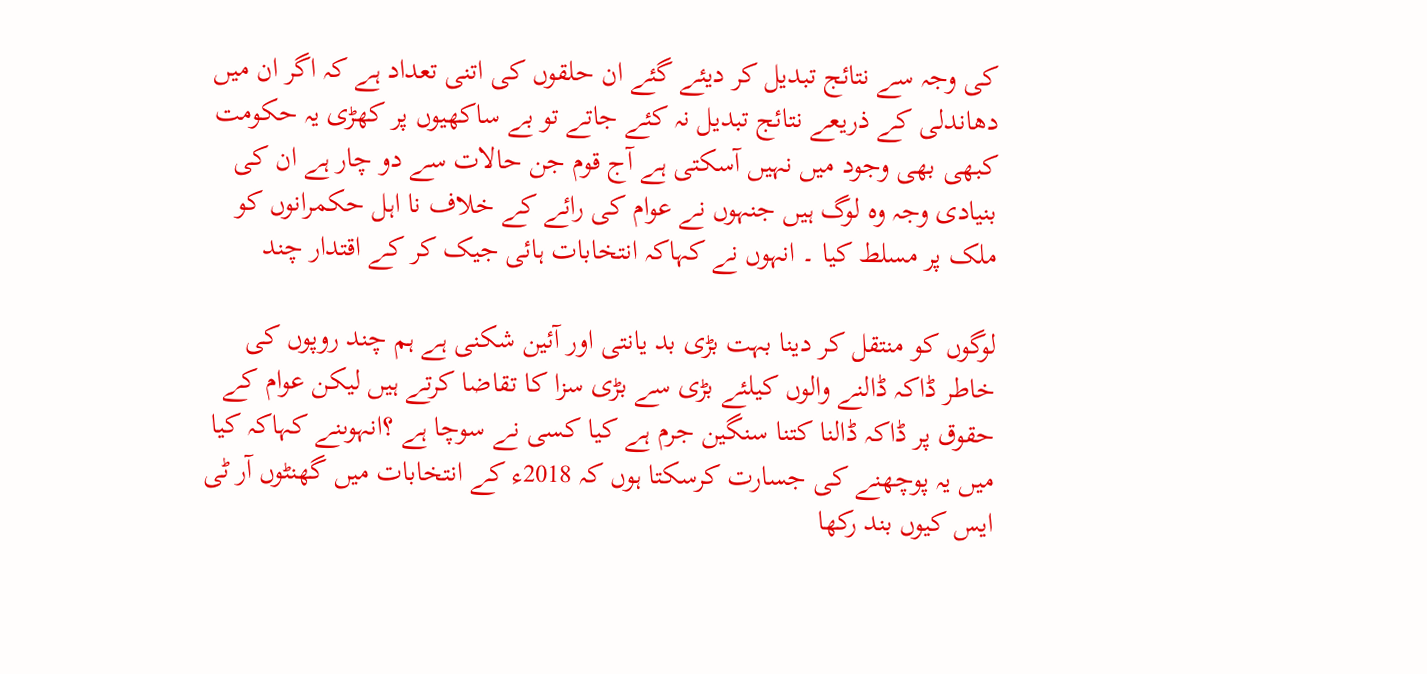کی وجہ سے نتائج تبدیل کر دیئے گئے ان حلقوں کی اتنی تعداد ہے کہ اگر ان میں دھاندلی کے ذریعے نتائج تبدیل نہ کئے جاتے تو بے ساکھیوں پر کھڑی یہ حکومت کبھی بھی وجود میں نہیں آسکتی ہے آج قوم جن حالات سے دو چار ہے ان کی بنیادی وجہ وہ لوگ ہیں جنہوں نے عوام کی رائے کے خلاف نا اہل حکمرانوں کو ملک پر مسلط کیا ۔ انہوں نے کہاکہ انتخابات ہائی جیک کر کے اقتدار چند

لوگوں کو منتقل کر دینا بہت بڑی بد یانتی اور آئین شکنی ہے ہم چند روپوں کی خاطر ڈاکہ ڈالنے والوں کیلئے بڑی سے بڑی سزا کا تقاضا کرتے ہیں لیکن عوام کے حقوق پر ڈاکہ ڈالنا کتنا سنگین جرم ہے کیا کسی نے سوچا ہے ؟انہوںنے کہاکہ کیا میں یہ پوچھنے کی جسارت کرسکتا ہوں کہ 2018ء کے انتخابات میں گھنٹوں آر ٹی ایس کیوں بند رکھا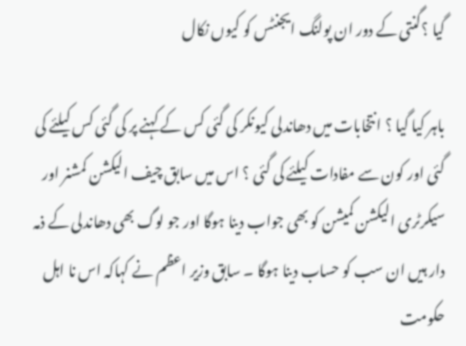گیا ؟گنتی کے دور ان پولنگ ایجنٹس کو کیوں نکال

باہر کیا گیا ؟ انتخابات میں دھاندلی کیونکر کی گئی کس کے کہنے پر کی گئی کس کیلئے کی گئی اور کون سے مفادات کیلئے کی گئی ؟ اس میں سابق چیف الیکشن کمشنر اور سیکرٹری الیکشن کمیشن کو بھی جواب دینا ہوگا اور جو لوگ بھی دھاندلی کے ذمہ دار ہیں ان سب کو حساب دینا ہوگا ۔ سابق وزیر اعظم نے کہاکہ اس نا اہل حکومت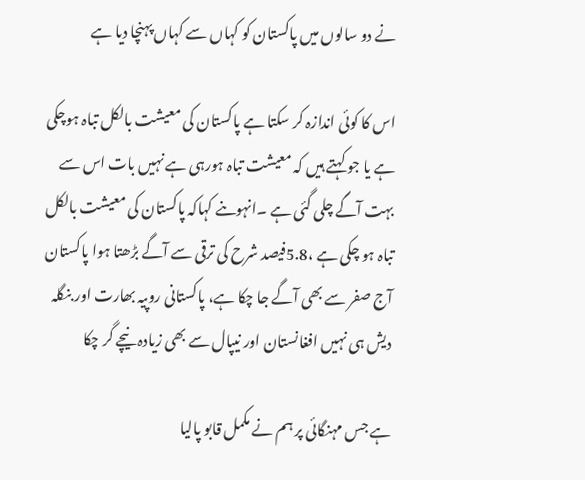نے دو سالوں میں پاکستان کو کہاں سے کہاں پہنچا دیا ہے

اس کا کوئی اندازہ کر سکتا ہے پاکستان کی معیشت بالکل تباہ ہوچکی ہے یا جو کہتے ہیں کہ معیشت تباہ ہورہی ہے نہیں بات اس سے بہت آگے چلی گئی ہے ۔انہوںنے کہاکہ پاکستان کی معیشت بالکل تباہ ہو چکی ہے ،5.8فیصد شرح کی ترقی سے آگے بڑھتا ہوا پاکستان آج صفر سے بھی آگے جا چکا ہے، پاکستانی روپیہ بھارت اور بنگلہ دیش ہی نہیں افغانستان اور نیپال سے بھی زیادہ نیچے گر چکا

ہے جس مہنگائی پر ہم نے مکمل قابو پالیا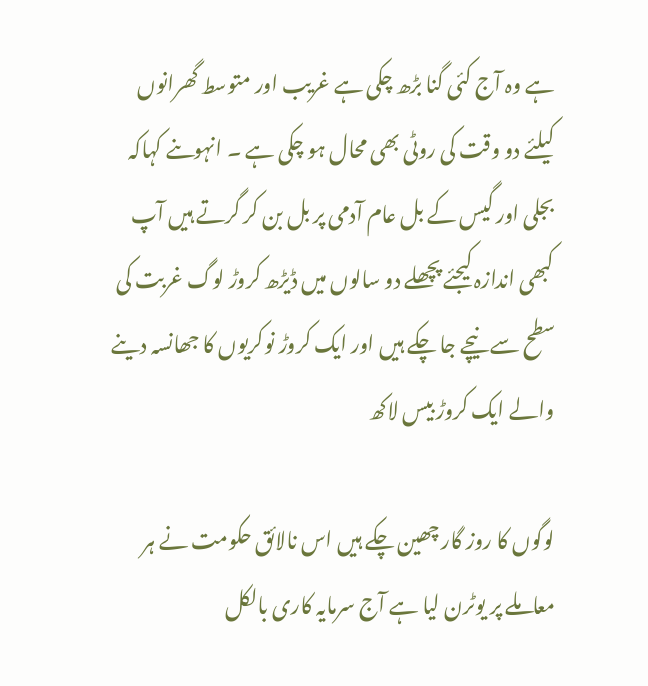ہے وہ آج کئی گنا بڑھ چکی ہے غریب اور متوسط گھرانوں کیلئے دو وقت کی روٹی بھی محال ہو چکی ہے ۔ انہوںنے کہاکہ بجلی اور گیس کے بل عام آدمی پر بل بن کر گرتے ہیں آپ کبھی اندازہ کیجئے پچھلے دو سالوں میں ڈیڑھ کروڑ لوگ غربت کی سطح سے نیچے جا چکے ہیں اور ایک کروڑ نوکریوں کا جھانسہ دینے والے ایک کروڑ بیس لاکھ

لوگوں کا روز گار چھین چکے ہیں اس نالائق حکومت نے ہر معاملے پر یوٹرن لیا ہے آج سرمایہ کاری بالکل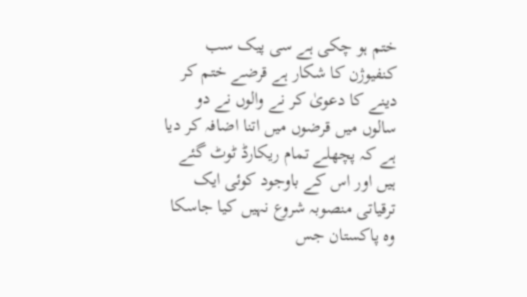ختم ہو چکی ہے سی پیک سب کنفیوژن کا شکار ہے قرضے ختم کر دینے کا دعویٰ کر نے والوں نے دو سالوں میں قرضوں میں اتنا اضافہ کر دیا ہے کہ پچھلے تمام ریکارڈ ٹوٹ گئے ہیں اور اس کے باوجود کوئی ایک ترقیاتی منصوبہ شروع نہیں کیا جاسکا وہ پاکستان جس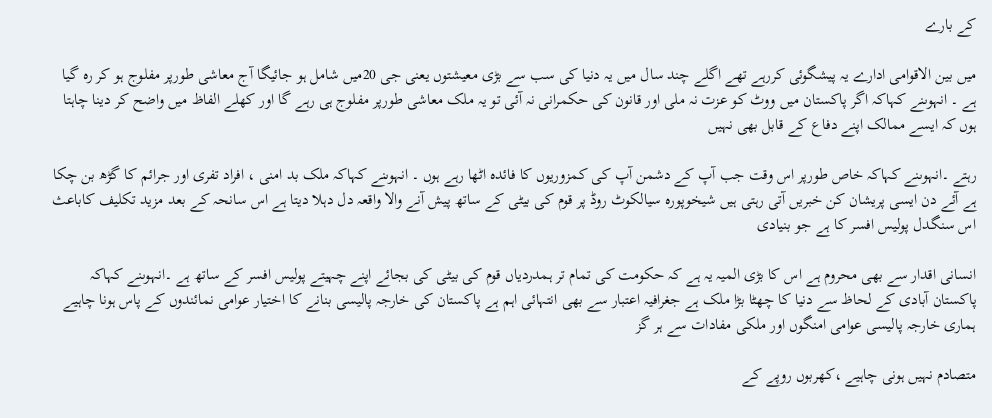کے بارے

میں بین الاقوامی ادارے یہ پیشگوئی کررہے تھے اگلے چند سال میں یہ دنیا کی سب سے بڑی معیشتوں یعنی جی 20میں شامل ہو جائیگا آج معاشی طورپر مفلوج ہو کر رہ گیا ہے ۔ انہوںنے کہاکہ اگر پاکستان میں ووٹ کو عزت نہ ملی اور قانون کی حکمرانی نہ آئی تو یہ ملک معاشی طورپر مفلوج ہی رہے گا اور کھلے الفاظ میں واضح کر دینا چاہتا ہوں کہ ایسے ممالک اپنے دفاع کے قابل بھی نہیں

رہتے ۔انہوںنے کہاکہ خاص طورپر اس وقت جب آپ کے دشمن آپ کی کمزوریوں کا فائدہ اٹھا رہے ہوں ۔ انہوںنے کہاکہ ملک بد امنی ، افراد تفری اور جرائم کا گڑھ بن چکا ہے آئے دن ایسی پریشان کن خبریں آتی رہتی ہیں شیخوپورہ سیالکوٹ روڈ پر قوم کی بیٹی کے ساتھ پیش آنے والا واقعہ دل دہلا دیتا ہے اس سانحہ کے بعد مزید تکلیف کاباعث اس سنگدل پولیس افسر کا ہے جو بنیادی

انسانی اقدار سے بھی محروم ہے اس کا بڑی المیہ یہ ہے کہ حکومت کی تمام تر ہمدردیاں قوم کی بیٹی کی بجائے اپنے چہیتے پولیس افسر کے ساتھ ہے ۔انہوںنے کہاکہ پاکستان آبادی کے لحاظ سے دنیا کا چھٹا بڑا ملک ہے جغرافیہ اعتبار سے بھی انتہائی اہم ہے پاکستان کی خارجہ پالیسی بنانے کا اختیار عوامی نمائندوں کے پاس ہونا چاہیے ہماری خارجہ پالیسی عوامی امنگوں اور ملکی مفادات سے ہر گز

متصادم نہیں ہونی چاہیے ،کھربوں روپے کے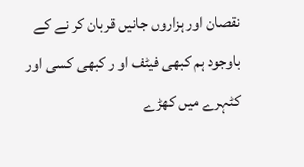نقصان اور ہزاروں جانیں قربان کر نے کے باوجود ہم کبھی فیٹف او ر کبھی کسی اور کٹہرے میں کھڑے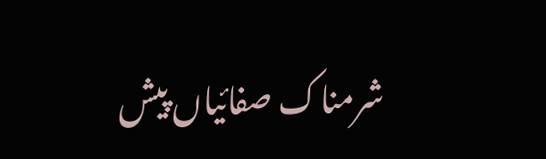شرمناک صفائیاں پیش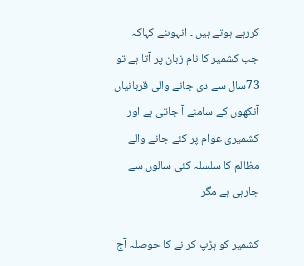کررہے ہوتے ہیں ۔ انہوںنے کہاکہ جب کشمیر کا نام زبان پر آتا ہے تو 73سال سے دی جانے والی قربانیاں آنکھوں کے سامنے آ جاتی ہے اور کشمیری عوام پر کئے جانے والے مظالم کا سلسلہ کئی سالوں سے جارہی ہے مگر

کشمیر کو ہڑپ کر نے کا حوصلہ آج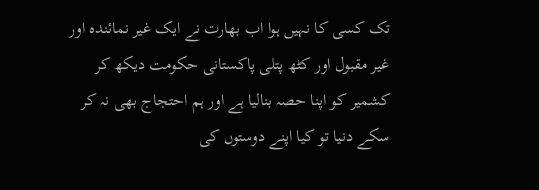تک کسی کا نہیں ہوا اب بھارت نے ایک غیر نمائندہ اور غیر مقبول اور کٹھ پتلی پاکستانی حکومت دیکھ کر کشمیر کو اپنا حصہ بنالیا ہے اور ہم احتجاج بھی نہ کر سکے دنیا تو کیا اپنے دوستوں کی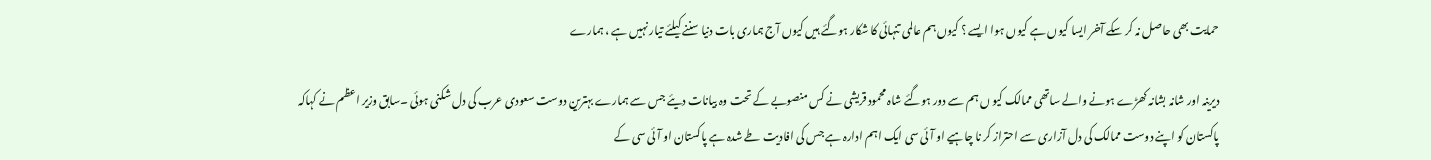حمایت بھی حاصل نہ کر سکے آخر ایسا کیوں ہے کیوں ہوا ایسے ؟ کیوں ہم عالمی تنہائی کا شکار ہوگئے ہیں کیوں آج ہماری بات دنیا سننے کیلئے تیار نہیں ہے ، ہمارے

دیرینہ اور شانہ بشانہ کھڑے ہونے والے ساتھی ممالک کیو ں ہم سے دور ہوگئے شاہ محمود قریشی نے کس منصوبے کے تحت وہ بیانات دیئے جس سے ہمارے بہترین دوست سعودی عرب کی دل شکنی ہوئی ۔سابق وزیر اعظم نے کہاکہ پاکستان کو اپنے دوست ممالک کی دل آزاری سے احتراز کر نا چاہیے او آئی سی ایک اہم ادارہ ہے جس کی افادیت طے شدہ ہے پاکستان او آئی سی کے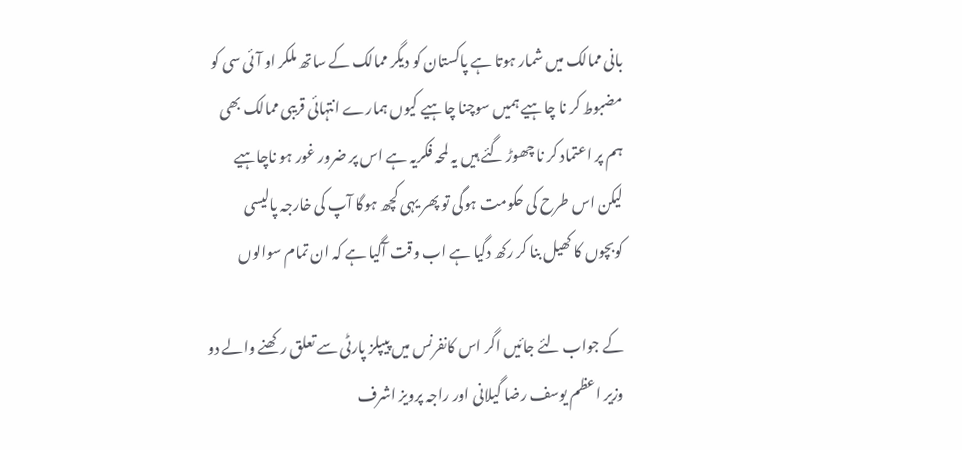بانی ممالک میں شمار ہوتا ہے پاکستان کو دیگر ممالک کے ساتھ ملکر او آئی سی کو مضبوط کر نا چاہیے ہمیں سوچنا چاہیے کیوں ہمارے انتہائی قریبی ممالک بھی ہم پر اعتماد کر نا چھوڑ گئے ہیں یہ لمحہ فکریہ ہے اس پر ضرور غور ہو ناچاہیے لیکن اس طرح کی حکومت ہوگی تو پھر یہی کچھ ہوگا آپ کی خارجہ پالیسی کوبچوں کا کھیل بنا کر رکھ دگیا ہے اب وقت آگیا ہے کہ ان تمام سوالوں

کے جواب لئے جائیں اگر اس کانفرنس میں پیپلز پارٹی سے تعلق رکھنے والے دو وزیر اعظم یوسف رضا گیلانی اور راجہ پرویز اشرف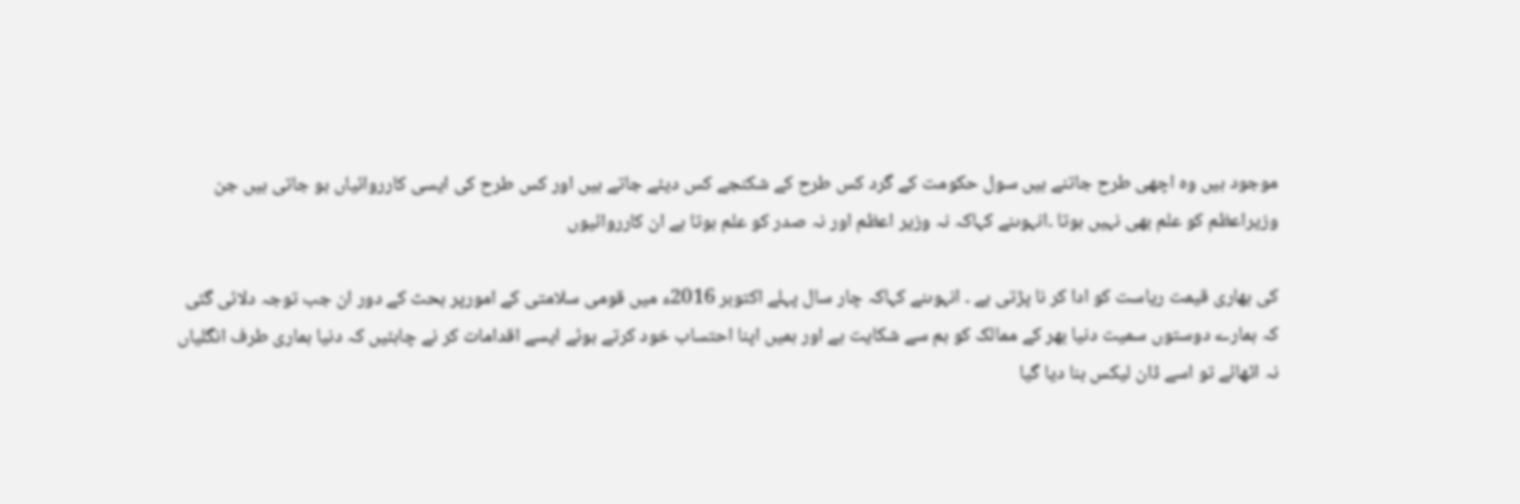موجود ہیں وہ اچھی طرح جاتنے ہیں سول حکومت کے گرد کس طرح کے شکنجے کس دیئے جاتے ہیں اور کس طرح کی ایسی کارروائیاں ہو جاتی ہیں جن وزیراعظم کو علم بھی نہیں ہوتا ۔انہوںنے کہاکہ نہ وزیر اعظم اور نہ صدر کو علم ہوتا ہے ان کارروائیوں

کی بھاری قیمت ریاست کو ادا کر نا پڑتی ہے ۔ انہوںنے کہاکہ چار سال پہلے اکتوبر 2016ء میں قومی سلامتی کے امورپر بحث کے دور ان جب توجہ دلائی گئی کہ ہمارے دوستوں سمیت دنیا بھر کے ممالک کو ہم سے شکایت ہے اور ہمیں اپنا احتساب خود کرتے ہوئے ایسے اقدامات کر نے چاہئیں کہ دنیا ہماری طرف انگلیاں نہ اٹھائے تو اسے ڈان لیکس بنا دیا گیا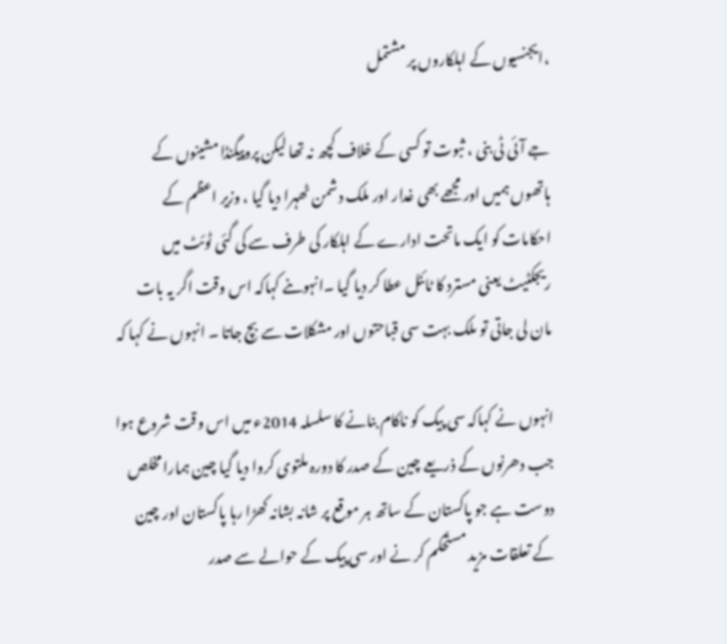،ایجنسیوں کے اہلکاروں پر مشتمل

جے آئی ٹی بنی ، ثبوت تو کسی کے خلاف کچھ نہ تھا لیکن پروپیگنڈا مشینوں کے ہاتھوں ہمیں اور مجھے بھی غدار اور ملک دشمن ٹھہرا دیا گیا ، وزیر اعظم کے احکامات کو ایک ماتحت ادارے کے اہلکار کی طرف سے کی گئی ٹوئٹ میں ریجکٹیٹ یعنی مسترد کا ٹائٹل عطا کر دیا گیا ۔انہوںنے کہاکہ اس وقت اگر یہ بات مان لی جاتی تو ملک بہت سی قباحتوں اور مشکلات سے بچ جاتا ۔ انہوں نے کہا کہ

انہوں نے کہاکہ سی پیک کو ناکام بنانے کا سلسلہ 2014ء میں اس وقت شروع ہوا جب دھرنوں کے ذریعے چین کے صدر کا دورہ ملتوی کروا دیا گیا چین ہمارا مخلص دوست ہے جو پاکستان کے ساتھ ہر موقع پر شانہ بشانہ کھڑا رہا پاکستان اور چین کے تعلقات مزید مستحکم کر نے اور سی پیک کے حوالے سے صدر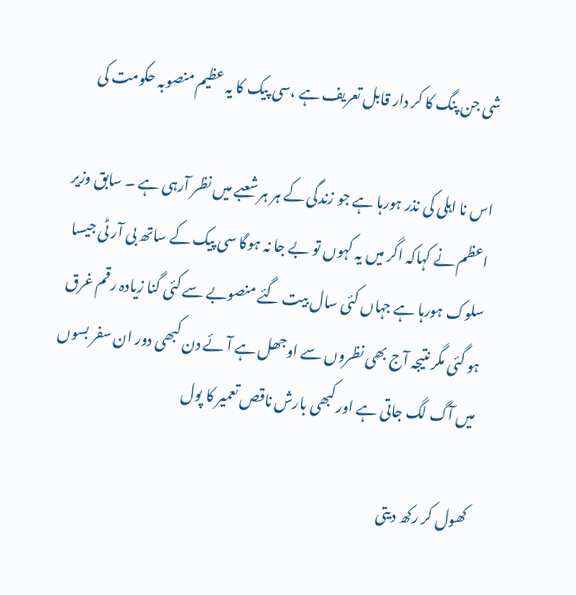شی جن پنگ کا کر دار قابل تعریف ہے ،سی پیک کا یہ عظیم منصوبہ حکومت کی

اس نا اہلی کی نذر ہورہا ہے جو زندگی کے ہر ہر شعبے میں نظر آرہی ہے ۔ سابق وزیر اعظم نے کہاکہ اگر میں یہ کہوں تو بے جا نہ ہوگا سی پیک کے ساتھ بی آر ٹی جیسا سلوک ہورہا ہے جہاں کئی سال بیت گئے منصوبے سے کئی گنا زیادہ رقم غرق ہو گئی مگر نتیجہ آج بھی نظروں سے اوجھل ہے آئے دن کبھی دور ان سفر بسوں میں آگ لگ جاتی ہے اور کبھی بارش ناقص تعمیر کا پول

کھول کر رکھ دیتی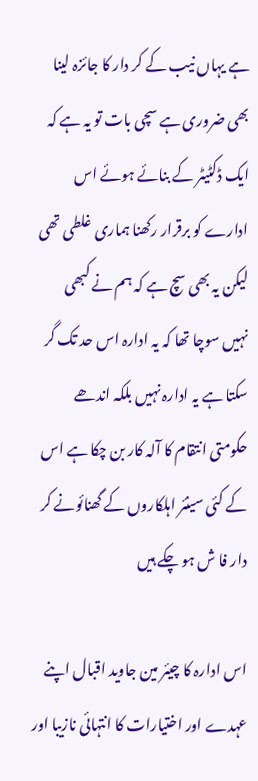ہے یہاں نیب کے کر دار کا جائزہ لینا بھی ضروری ہے سچی بات تو یہ ہے کہ ایک ڈکٹیٹر کے بنائے ہوئے اس ادارے کو برقرار رکھنا ہماری غلطی تھی لیکن یہ بھی سچ ہے کہ ہم نے کبھی نہیں سوچا تھا کہ یہ ادارہ اس حد تک گر سکتا ہے یہ ادارہ نہیں بلکہ اندھے حکومتی انتقام کا آلہ کار بن چکا ہے اس کے کئی سینئر اہلکاروں کے گھنائونے کر دار فا ش ہو چکے ہیں

اس ادارہ کا چیئر مین جاوید اقبال اپنے عہدے اور اختیارات کا انتہائی نازیبا اور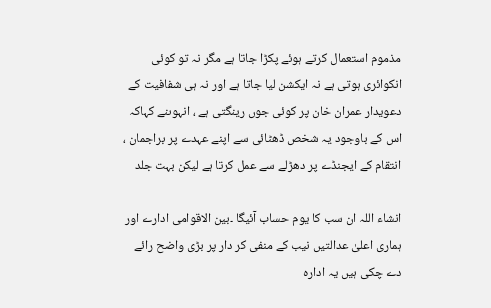مذموم استعمال کرتے ہوئے پکڑا جاتا ہے مگر نہ تو کوئی انکوائری ہوتی ہے نہ ایکشن لیا جاتا ہے اور نہ ہی شفافیت کے دعویدار عمران خان پر کوئی جوں رینگتی ہے ، انہوںنے کہاکہ اس کے باوجود یہ شخص ڈھٹائی سے اپنے عہدے پر براجمان ، انتقام کے ایجنڈے پر دھڑلے سے عمل کرتا ہے لیکن بہت جلد

انشاء اللہ ان سب کا یوم حساب آئیگا ۔بین الاقوامی ادارے اور ہماری اعلیٰ عدالتیں نیب کے منفی کر دار پر بڑی واضح رائے دے چکی ہیں یہ ادارہ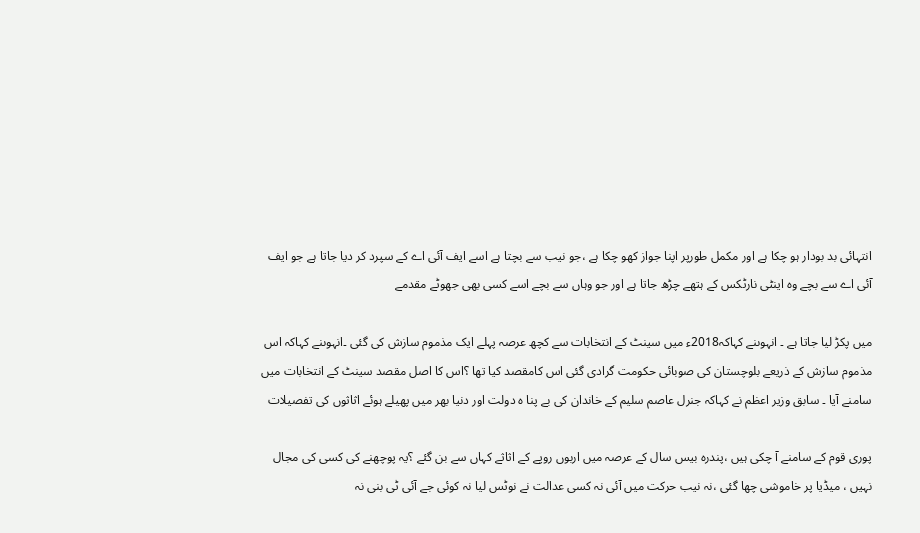انتہائی بد بودار ہو چکا ہے اور مکمل طورپر اپنا جواز کھو چکا ہے ،جو نیب سے بچتا ہے اسے ایف آئی اے کے سپرد کر دیا جاتا ہے جو ایف آئی اے سے بچے وہ اینٹی نارٹکس کے ہتھے چڑھ جاتا ہے اور جو وہاں سے بچے اسے کسی بھی جھوٹے مقدمے

میں پکڑ لیا جاتا ہے ۔ انہوںنے کہاکہ2018ء میں سینٹ کے انتخابات سے کچھ عرصہ پہلے ایک مذموم سازش کی گئی ۔انہوںنے کہاکہ اس مذموم سازش کے ذریعے بلوچستان کی صوبائی حکومت گرادی گئی اس کامقصد کیا تھا ؟اس کا اصل مقصد سینٹ کے انتخابات میں سامنے آیا ۔ سابق وزیر اعظم نے کہاکہ جنرل عاصم سلیم کے خاندان کی بے پنا ہ دولت اور دنیا بھر میں پھیلے ہوئے اثاثوں کی تفصیلات

پوری قوم کے سامنے آ چکی ہیں ،پندرہ بیس سال کے عرصہ میں اربوں روپے کے اثاثے کہاں سے بن گئے ؟یہ پوچھنے کی کسی کی مجال نہیں ، میڈیا پر خاموشی چھا گئی ،نہ نیب حرکت میں آئی نہ کسی عدالت نے نوٹس لیا نہ کوئی جے آئی ٹی بنی نہ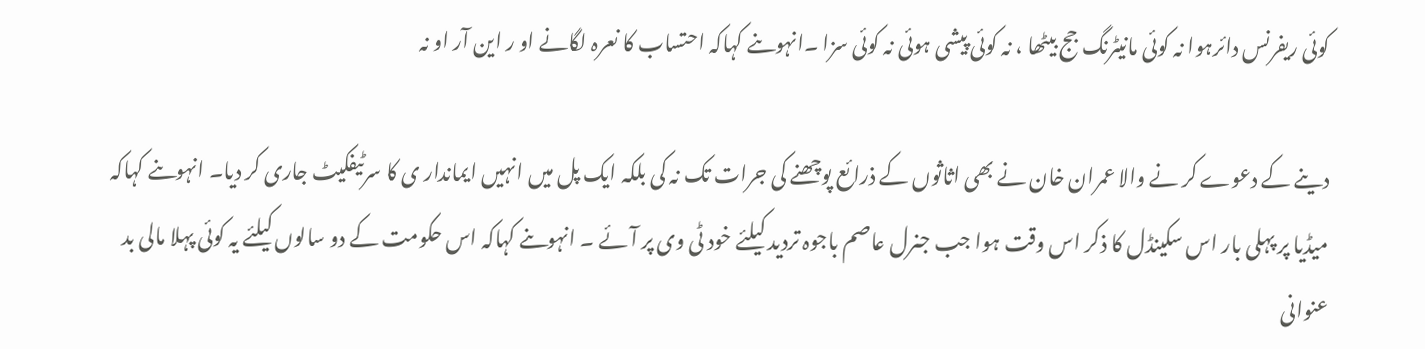کوئی ریفرنس دائرہوا نہ کوئی مانیٹرنگ جج بیٹھا ، نہ کوئی پیشی ہوئی نہ کوئی سزا ۔انہوںنے کہاکہ احتساب کا نعرہ لگانے او ر این آر او نہ

دینے کے دعوے کر نے والا عمران خان نے بھی اثاثوں کے ذرائع پوچھنے کی جرات تک نہ کی بلکہ ایک پل میں انہیں ایماندار ی کا سرٹیفکیٹ جاری کر دیا۔ انہوںنے کہاکہ میڈیا پر پہلی بار اس سکینڈل کا ذکر اس وقت ہوا جب جنرل عاصم باجوہ تردید کیلئے خود ٹی وی پر آئے ۔ انہوںنے کہاکہ اس حکومت کے دو سالوں کیلئے یہ کوئی پہلا مالی بد عنوانی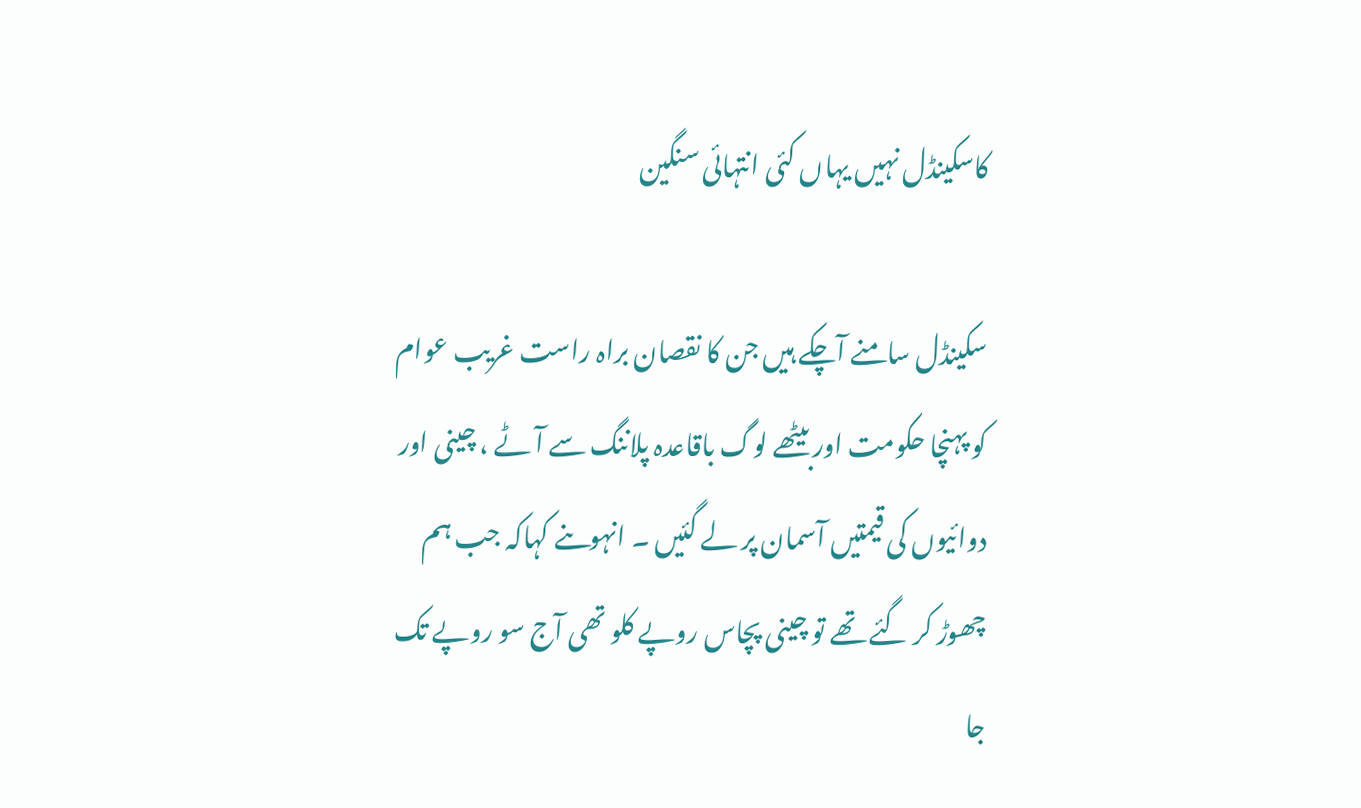کاسکینڈل نہیں یہاں کئی انتہائی سنگین

سکینڈل سامنے آچکے ہیں جن کا نقصان براہ راست غریب عوام کو پہنچا حکومت اوربیٹھے لوگ باقاعدہ پلاننگ سے آٹے ، چینی اور دوائیوں کی قیمتیں آسمان پر لے گئیں ۔ انہوںنے کہاکہ جب ہم چھوڑ کر گئے تھے تو چینی پچاس روپے کلو تھی آج سو روپے تک جا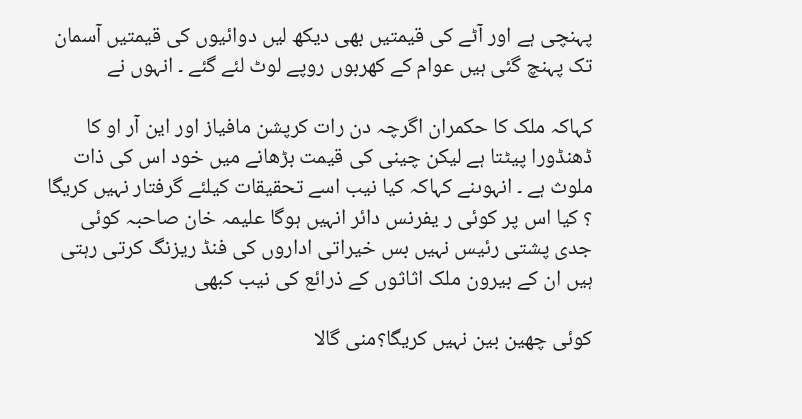پہنچی ہے اور آٹے کی قیمتیں بھی دیکھ لیں دوائیوں کی قیمتیں آسمان تک پہنچ گئی ہیں عوام کے کھربوں روپے لوٹ لئے گئے ۔ انہوں نے

کہاکہ ملک کا حکمران اگرچہ دن رات کرپشن مافیاز اور این آر او کا ڈھنڈورا پیٹتا ہے لیکن چینی کی قیمت بڑھانے میں خود اس کی ذات ملوث ہے ۔ انہوںنے کہاکہ کیا نیب اسے تحقیقات کیلئے گرفتار نہیں کریگا ؟ کیا اس پر کوئی ر یفرنس دائر انہیں ہوگا علیمہ خان صاحبہ کوئی جدی پشتی رئیس نہیں بس خیراتی اداروں کی فنڈ ریزنگ کرتی رہتی ہیں ان کے بیرون ملک اثاثوں کے ذرائع کی نیب کبھی

کوئی چھین بین نہیں کریگا؟منی گالا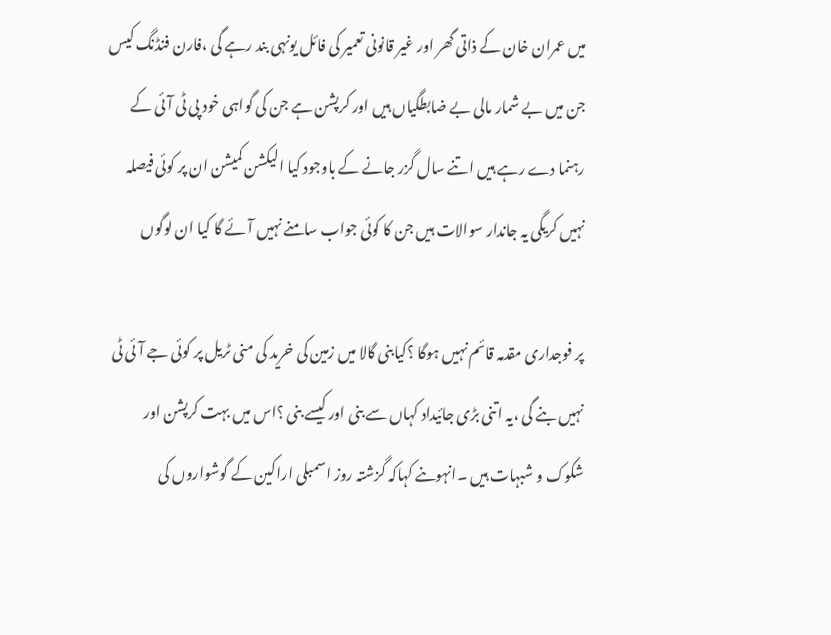میں عمران خان کے ذاتی گھر اور غیر قانونی تعمیر کی فائل یونہی بند رہے گی ،فارن فنڈنگ کیس جن میں بے شمار مالی بے ضابطگیاں ہیں اور کرپشن ہے جن کی گواہی خود پی ٹی آئی کے رہنما دے رہے ہیں اتنے سال گزر جانے کے باوجود کیا الیکشن کمیشن ان پر کوئی فیصلہ نہیں کریگی یہ جاندار سوالات ہیں جن کا کوئی جواب سامنے نہیں آئے گا کیا ان لوگوں

پر فوجداری مقدمہ قائم نہیں ہوگا ؟کیابنی گالا میں زمین کی خرید کی منی ٹریل پر کوئی جے آئی ٹی نہیں بنے گی ،یہ اتنی بڑی جائیداد کہاں سے بنی اور کیسے بنی ؟اس میں بہت کرپشن اور شکوک و شبہات ہیں ۔انہوںنے کہاکہ گزشتہ روز اسمبلی اراکین کے گوشواروں کی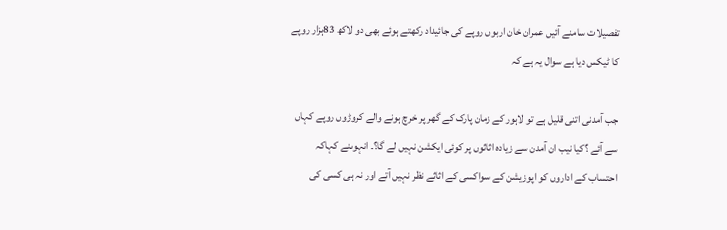تفصیلات سامنے آئیں عمران خان اربوں روپے کی جائیداد رکھتے ہوئے بھی دو لاکھ 83ہزار روپے کا ٹیکس دیا ہے سوال یہ ہے کہ

جب آمدنی اتنی قلیل ہے تو لاہور کے زمان پارک کے گھر پر خرچ ہونے والے کروڑوں روپے کہاں سے آئے ؟کیا نیب ان آمدن سے زیادہ اثاثوں پر کوئی ایکشن نہیں لے گا؟۔ انہوںنے کہاکہ احتساب کے اداروں کو اپوزیشن کے سواکسی کے اثاثے نظر نہیں آتے اور نہ ہی کسی کی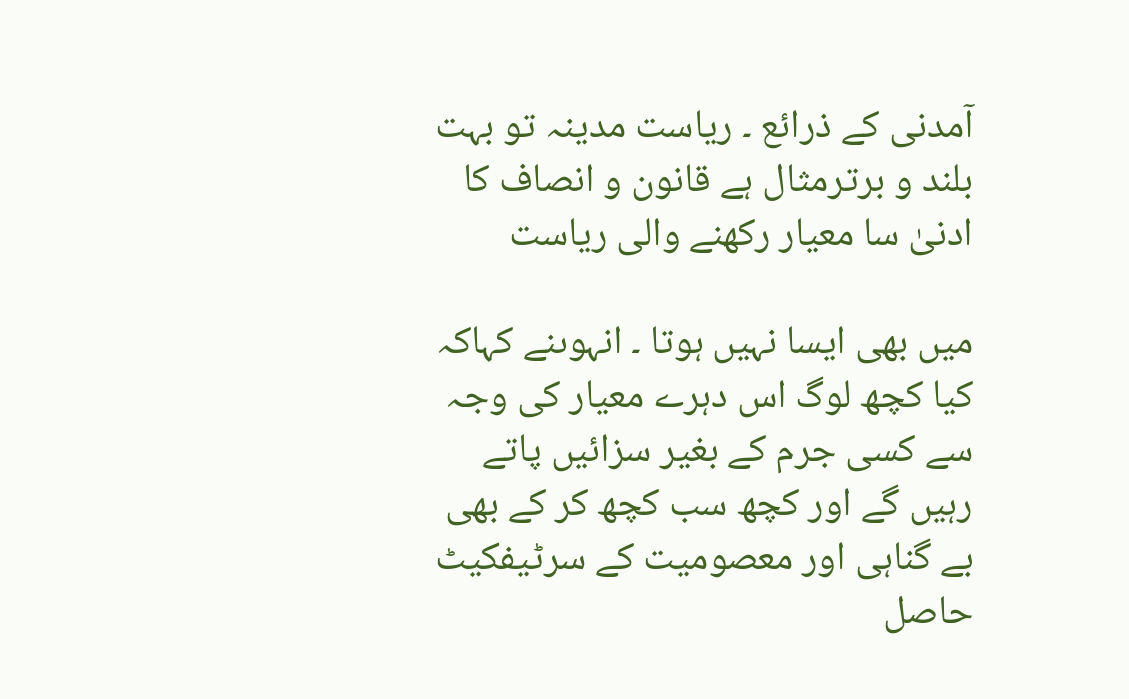آمدنی کے ذرائع ۔ ریاست مدینہ تو بہت بلند و برترمثال ہے قانون و انصاف کا ادنیٰ سا معیار رکھنے والی ریاست

میں بھی ایسا نہیں ہوتا ۔ انہوںنے کہاکہ کیا کچھ لوگ اس دہرے معیار کی وجہ سے کسی جرم کے بغیر سزائیں پاتے رہیں گے اور کچھ سب کچھ کر کے بھی بے گناہی اور معصومیت کے سرٹیفکیٹ حاصل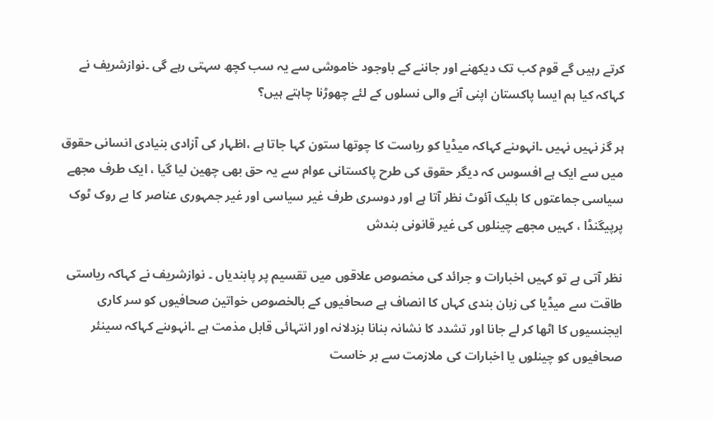کرتے رہیں گے قوم کب تک دیکھنے اور جاننے کے باوجود خاموشی سے یہ سب کچھ سہتی رہے گی ۔نوازشریف نے کہاکہ کیا ہم ایسا پاکستان اپنی آنے والی نسلوں کے لئے چھوڑنا چاہتے ہیں؟

ہر گز نہیں نہیں ۔انہوںنے کہاکہ میڈیا کو ریاست کا چوتھا ستون کہا جاتا ہے ،اظہار کی آزادی بنیادی انسانی حقوق میں سے ایک ہے افسوس کہ دیگر حقوق کی طرح پاکستانی عوام سے یہ حق بھی چھین لیا گیا ، ایک طرف مجھے سیاسی جماعتوں کا بلیک آئوٹ نظر آتا ہے اور دوسری طرف غیر سیاسی اور غیر جمہوری عناصر کا بے روک ٹوک پرپیگنڈا ، کہیں مجھے چینلوں کی غیر قانونی بندش

نظر آتی ہے تو کہیں اخبارات و جرائد کی مخصوص علاقوں میں تقسیم پر پابندیاں ۔ نوازشریف نے کہاکہ ریاستی طاقت سے میڈیا کی زبان بندی کہاں کا انصاف ہے صحافیوں کے بالخصوص خواتین صحافیوں کو سر کاری ایجنسیوں کا اٹھا کر لے جانا اور تشدد کا نشانہ بنانا بزدلانہ اور انتہائی قابل مذمت ہے ۔انہوںنے کہاکہ سینئر صحافیوں کو چینلوں یا اخبارات کی ملازمت سے بر خاست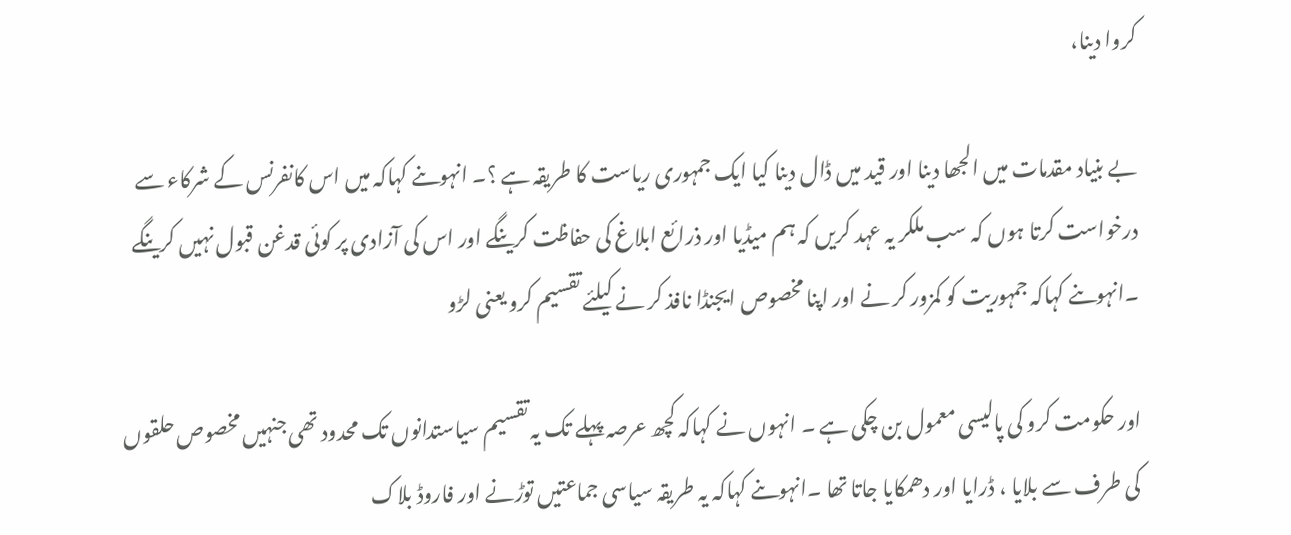کروا دینا،

بے بنیاد مقدمات میں الجھا دینا اور قید میں ڈال دینا کیا ایک جمہوری ریاست کا طریقہ ہے ؟۔ انہوںنے کہاکہ میں اس کانفرنس کے شرکاء سے درخواست کرتا ہوں کہ سب ملکر یہ عہد کریں کہ ہم میڈیا اور ذرائع ابلاغ کی حفاظت کرینگے اور اس کی آزادی پر کوئی قدغن قبول نہیں کرینگے ۔انہوںنے کہاکہ جمہوریت کو کمزور کر نے اور اپنا مخصوص ایجنڈا نافذ کر نے کیلئے تقسیم کرو یعنی لڑو

اور حکومت کرو کی پالیسی معمول بن چکی ہے ۔ انہوں نے کہاکہ کچھ عرصہ پہلے تک یہ تقسیم سیاستدانوں تک محدود تھی جنہیں مخصوص حلقوں کی طرف سے بلایا ، ڈرایا اور دھمکایا جاتا تھا ۔انہوںنے کہاکہ یہ طریقہ سیاسی جماعتیں توڑنے اور فاروڈ بلاک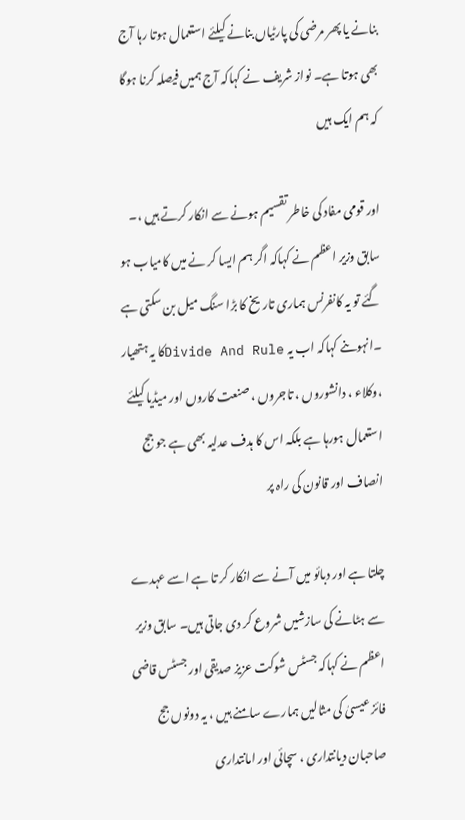بنانے یا پھر مرضی کی پارٹیاں بنانے کیلئے استعمال ہوتا رہا آج بھی ہوتا ہے۔ نواز شریف نے کہاکہ آج ہمیں فیصلہ کرنا ہوگا کہ ہم ایک ہیں

اور قومی مفاد کی خاطر تقسیم ہونے سے انکار کرتے ہیں ،۔ سابق وزیر اعظم نے کہاکہ اگر ہم ایسا کر نے میں کامیاب ہو گئے تو یہ کانفرنس ہماری تاریخ کا بڑا سنگ میل بن سکتی ہے ۔انہوںنے کہاکہ اب یہ Divide And Ruleکا یہ ہتھیار ،وکلاء ، دانشوروں ، تاجروں ، صنعت کاروں اور میڈیا کیلئے استعمال ہورہا ہے بلکہ اس کا ہدف عدلیہ بھی ہے جو جج انصاف اور قانون کی راہ پر

چلتا ہے اور دبائو میں آنے سے انکار کر تا ہے اسے عہدے سے ہٹانے کی سازشیں شروع کر دی جاتی ہیں۔ سابق وزیر اعظم نے کہاکہ جسٹس شوکت عزیز صدیقی اور جسٹس قاضی فائز عیسیٰ کی مثالیں ہمارے سامنے ہیں ، یہ دونوں جج صاحبان دیانتداری ، سچائی اور امانتداری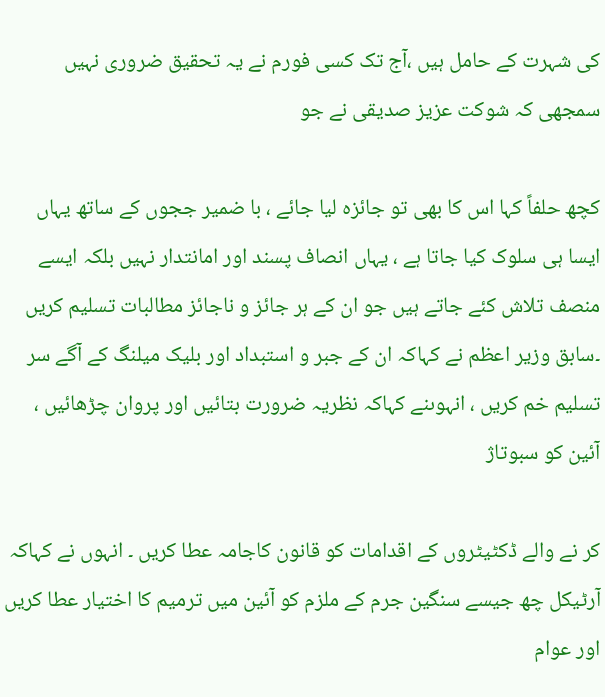کی شہرت کے حامل ہیں ،آج تک کسی فورم نے یہ تحقیق ضروری نہیں سمجھی کہ شوکت عزیز صدیقی نے جو

کچھ حلفاً کہا اس کا بھی تو جائزہ لیا جائے ، با ضمیر ججوں کے ساتھ یہاں ایسا ہی سلوک کیا جاتا ہے ، یہاں انصاف پسند اور امانتدار نہیں بلکہ ایسے منصف تلاش کئے جاتے ہیں جو ان کے ہر جائز و ناجائز مطالبات تسلیم کریں ۔سابق وزیر اعظم نے کہاکہ ان کے جبر و استبداد اور بلیک میلنگ کے آگے سر تسلیم خم کریں ، انہوںنے کہاکہ نظریہ ضرورت بتائیں اور پروان چڑھائیں ، آئین کو سبوتاژ

کر نے والے ڈکٹیٹروں کے اقدامات کو قانون کاجامہ عطا کریں ۔ انہوں نے کہاکہ آرٹیکل چھ جیسے سنگین جرم کے ملزم کو آئین میں ترمیم کا اختیار عطا کریں اور عوام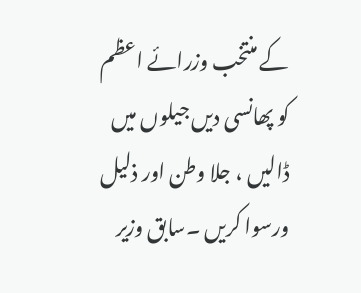کے منتخب وزرائے اعظم کو پھانسی دیں جیلوں میں ڈالیں ، جلا وطن اور ذلیل ورسوا کریں ۔سابق وزیر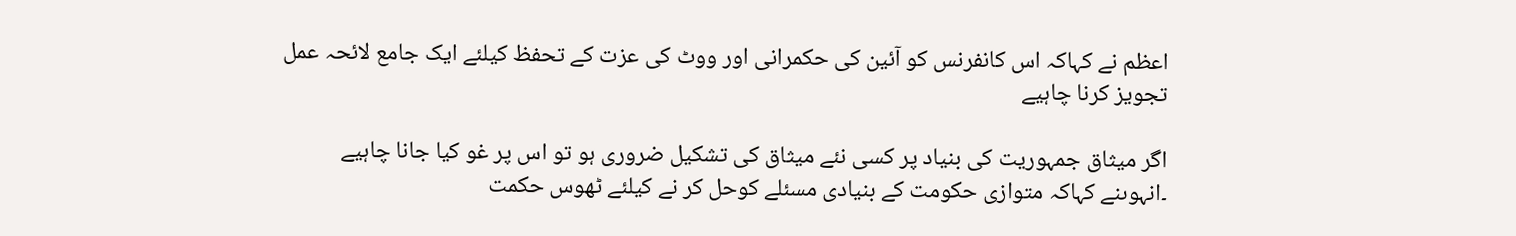اعظم نے کہاکہ اس کانفرنس کو آئین کی حکمرانی اور ووٹ کی عزت کے تحفظ کیلئے ایک جامع لائحہ عمل تجویز کرنا چاہیے

اگر میثاق جمہوریت کی بنیاد پر کسی نئے میثاق کی تشکیل ضروری ہو تو اس پر غو کیا جانا چاہیے ۔انہوںنے کہاکہ متوازی حکومت کے بنیادی مسئلے کوحل کر نے کیلئے ٹھوس حکمت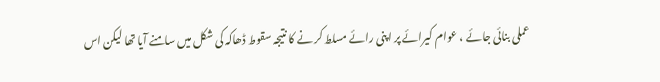عملی بنائی جائے ، عوام کیرائے پر اپنی رائے مسلط کر نے کا نتیجہ سقوط ڈھاکہ کی شکل میں سامنے آیا تھا لیکن اس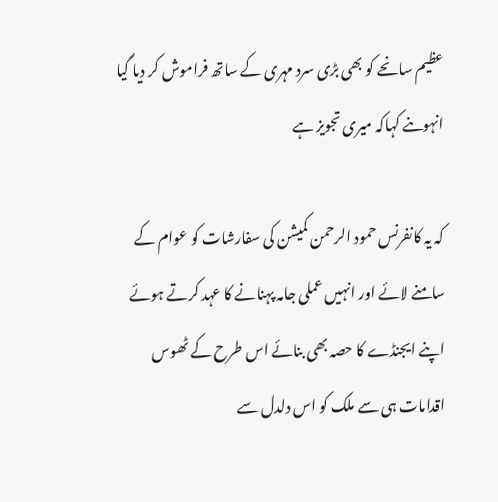عظیم سانحے کو بھی بڑی سرد مہری کے ساتھ فراموش کر دیا گیا انہوںنے کہاکہ میری تجویز ہے

کہ یہ کانفرنس حمود الرحمن کمیشن کی سفارشات کو عوام کے سامنے لائے اور انہیں عملی جامہ پہنانے کا عہد کرتے ہوئے اپنے ایجنڈے کا حصہ بھی بنائے اس طرح کے ٹھوس اقدامات ہی سے ملک کو اس دلدل سے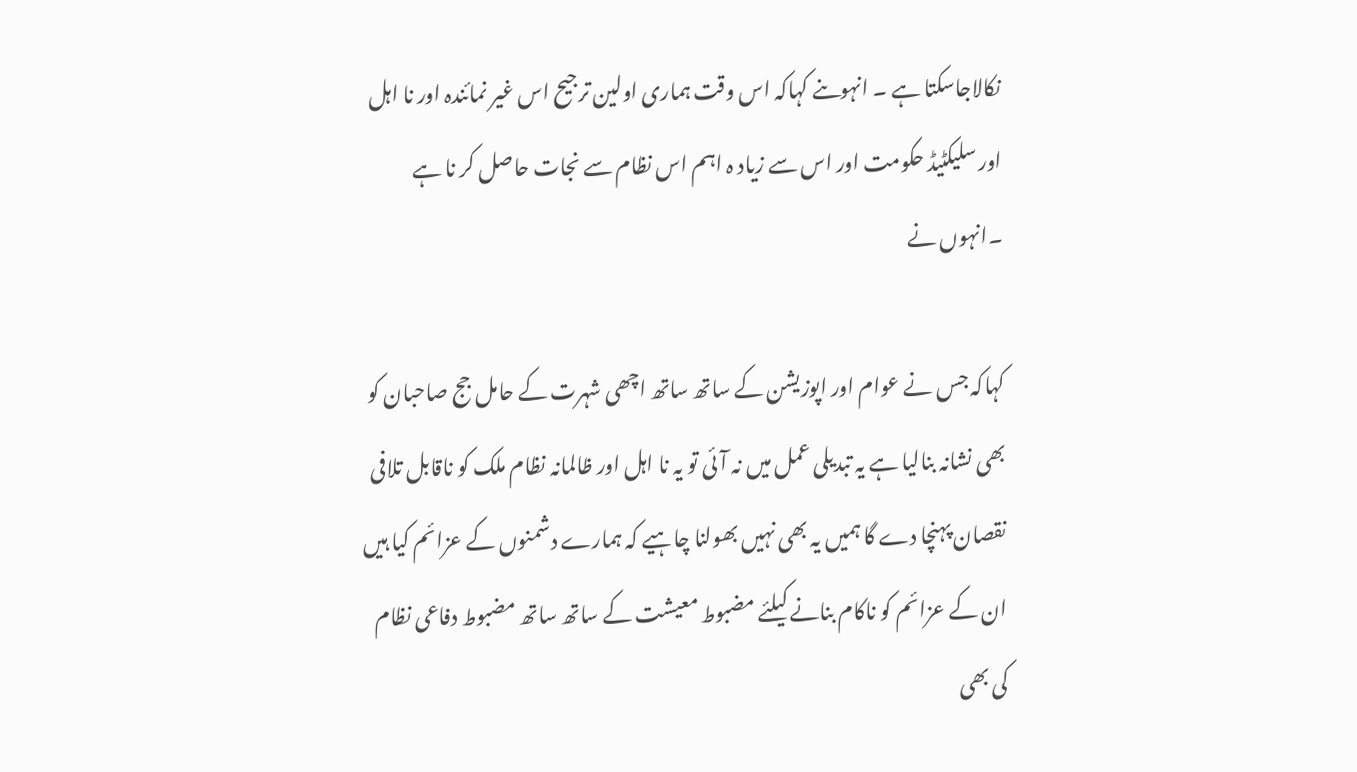نکالاجاسکتا ہے ۔ انہوںنے کہاکہ اس وقت ہماری اولین ترجیح اس غیر نمائندہ اور نا اہل اور سلیکٹیڈ حکومت اور اس سے زیاد ہ اہم اس نظام سے نجات حاصل کر نا ہے ۔انہوں نے

کہاکہ جس نے عوام اور اپوزیشن کے ساتھ ساتھ اچھی شہرت کے حامل جج صاحبان کو بھی نشانہ بنالیا ہے یہ تبدیلی عمل میں نہ آئی تو یہ نا اہل اور ظالمانہ نظام ملک کو ناقابل تلافی نقصان پہنچا دے گا ہمیں یہ بھی نہیں بھولنا چاہیے کہ ہمارے دشمنوں کے عزائم کیا ہیں ان کے عزائم کو ناکام بنانے کیلئے مضبوط معیشت کے ساتھ ساتھ مضبوط دفاعی نظام کی بھی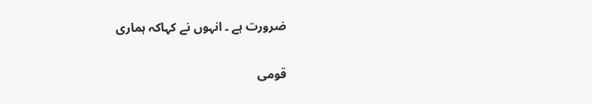ضرورت ہے ۔ انہوں نے کہاکہ ہماری

قومی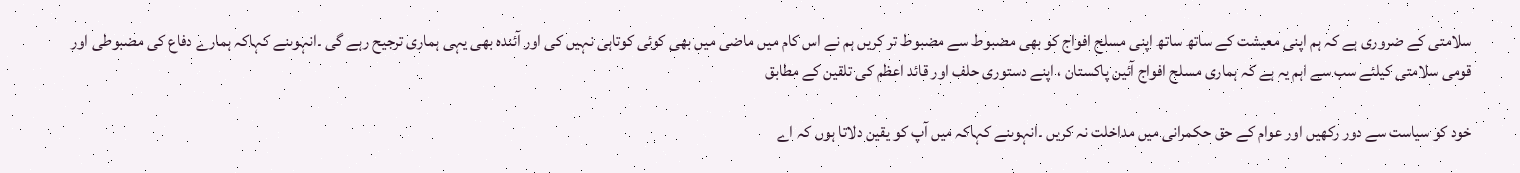سلامتی کے ضروری ہے کہ ہم اپنی معیشت کے ساتھ ساتھ اپنی مسلح افواج کو بھی مضبوط سے مضبوط تر کریں ہم نے اس کام میں ماضی میں بھی کوئی کوتاہی نہیں کی اور آئندہ بھی یہی ہماری ترجیح رہے گی ۔انہوںنے کہاکہ ہمارے دفاع کی مضبوطی اور قومی سلامتی کیلئے سب سے اہم یہ ہے کہ ہماری مسلح افواج آئین پاکستان ، اپنے دستوری حلف اور قائد اعظم کی تلقین کے مطابق

خود کو سیاست سے دور رکھیں اور عوام کے حق حکمرانی میں مداخلت نہ کریں ۔انہوںنے کہاکہ میں آپ کو یقین دلاتا ہوں کہ اے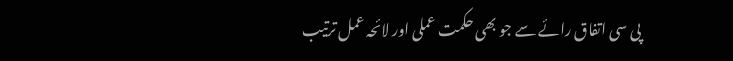پی سی اتفاق رائے سے جو بھی حکمت عملی اور لائحہ عمل ترتیب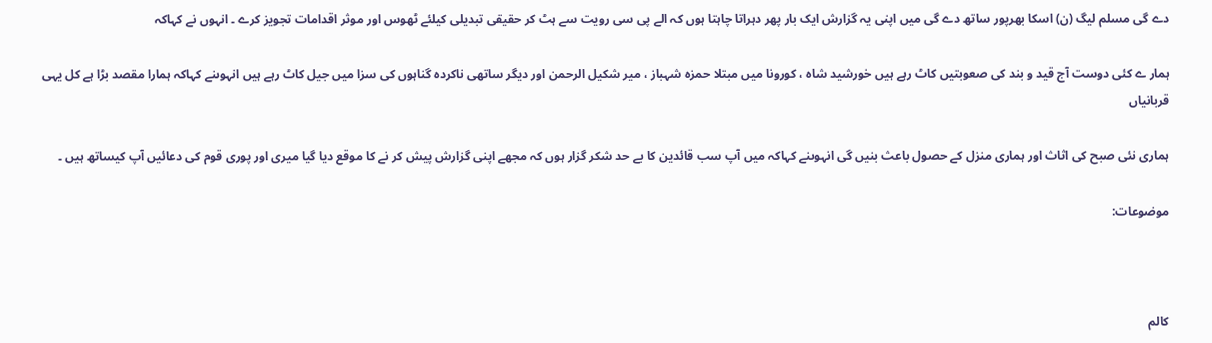دے گی مسلم لیگ (ن) اسکا بھرپور ساتھ دے گی میں اپنی یہ گزارش ایک بار پھر دہراتا چاہتا ہوں کہ الے پی سی رویت سے ہٹ کر حقیقی تبدیلی کیلئے ٹھوس اور موثر اقدامات تجویز کرے ۔ انہوں نے کہاکہ

ہمار ے کئی دوست آج قید و بند کی صعوبتیں کاٹ رہے ہیں خورشید شاہ ، کورونا میں مبتلا حمزہ شہباز ، میر شکیل الرحمن اور دیگر ساتھی ناکردہ گناہوں کی سزا میں جیل کاٹ رہے ہیں انہوںنے کہاکہ ہمارا مقصد بڑا ہے کل یہی قربانیاں

ہماری نئی صبح کی اثاث اور ہماری منزل کے حصول باعث بنیں گی انہوںنے کہاکہ میں آپ سب قائدین کا بے حد شکر گزار ہوں کہ مجھے اپنی گزارش پیش کر نے کا موقع دیا گیا میری اور پوری قوم کی دعائیں آپ کیساتھ ہیں ۔

موضوعات:



کالم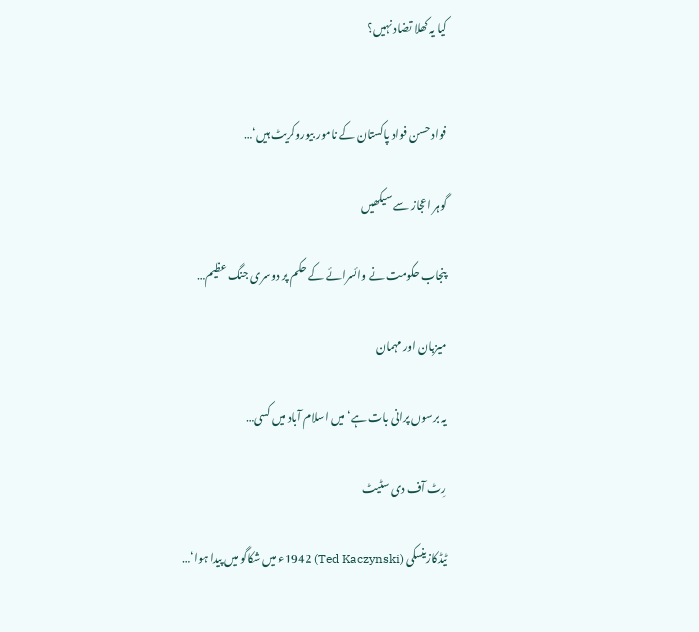کیا یہ کھلا تضاد نہیں؟


فواد حسن فواد پاکستان کے نامور بیوروکریٹ ہیں‘…

گوہر اعجاز سے سیکھیں

پنجاب حکومت نے وائسرائے کے حکم پر دوسری جنگ عظیم…

میزبان اور مہمان

یہ برسوں پرانی بات ہے‘ میں اسلام آباد میں کسی…

رِٹ آف دی سٹیٹ

ٹیڈکازینسکی (Ted Kaczynski) 1942ء میں شکاگو میں پیدا ہوا‘…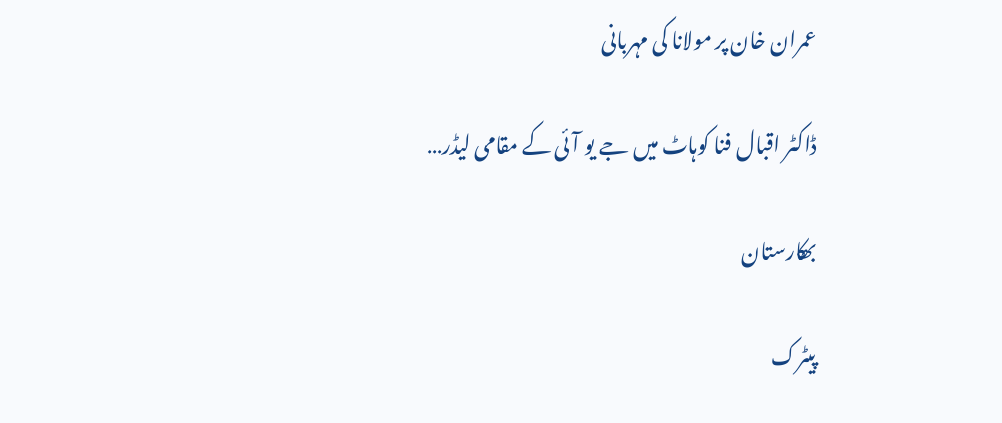عمران خان پر مولانا کی مہربانی

ڈاکٹر اقبال فنا کوہاٹ میں جے یو آئی کے مقامی لیڈر…

بھکارستان

پیٹرک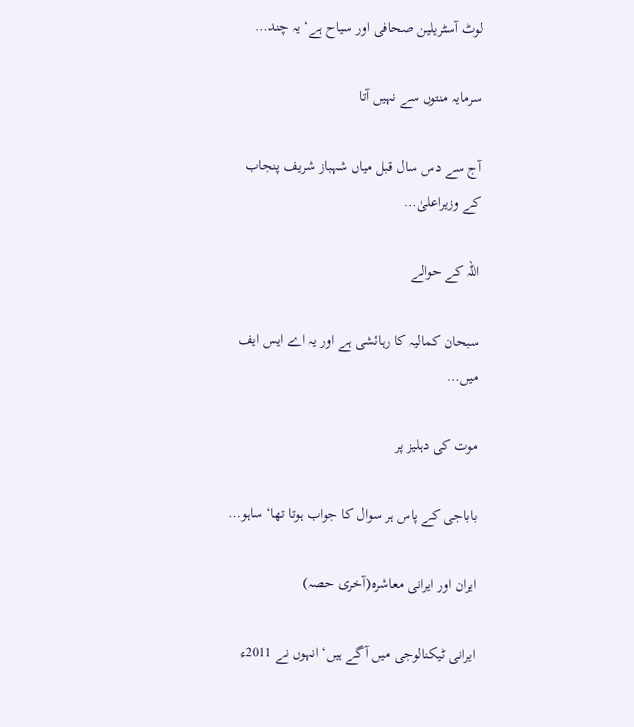لوٹ آسٹریلین صحافی اور سیاح ہے‘ یہ چند…

سرمایہ منتوں سے نہیں آتا

آج سے دس سال قبل میاں شہباز شریف پنجاب کے وزیراعلیٰ…

اللہ کے حوالے

سبحان کمالیہ کا رہائشی ہے اور یہ اے ایس ایف میں…

موت کی دہلیز پر

باباجی کے پاس ہر سوال کا جواب ہوتا تھا‘ ساہو…

ایران اور ایرانی معاشرہ(آخری حصہ)

ایرانی ٹیکنالوجی میں آگے ہیں‘ انہوں نے 2011ء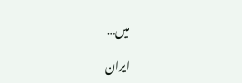میں…

ایران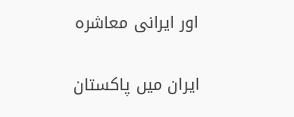اور ایرانی معاشرہ

ایران میں پاکستان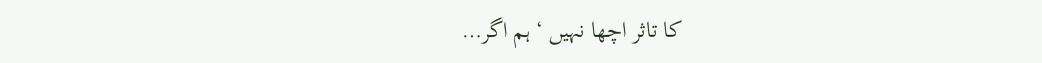کا تاثر اچھا نہیں ‘ ہم اگر…